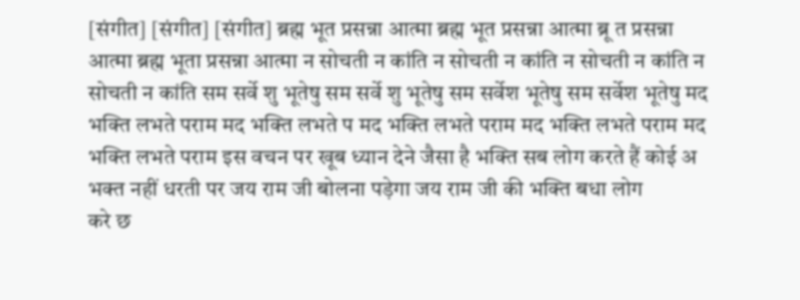[संगीत] [संगीत] [संगीत] ब्रह्म भूत प्रसन्ना आत्मा ब्रह्म भूत प्रसन्ना आत्मा ब्रू त प्रसन्ना आत्मा ब्रह्म भूता प्रसन्ना आत्मा न सोचती न कांति न सोचती न कांति न सोचती न कांति न सोचती न कांति सम सर्वे शु भूतेषु सम सर्वे शु भूतेषु सम सर्वेश भूतेषु सम सर्वेश भूतेषु मद भक्ति लभते पराम मद भक्ति लभते प मद भक्ति लभते पराम मद भक्ति लभते पराम मद भक्ति लभते पराम इस वचन पर खूब ध्यान देने जैसा है भक्ति सब लोग करते हैं कोई अ भक्त नहीं धरती पर जय राम जी बोलना पड़ेगा जय राम जी की भक्ति बधा लोग
करे छ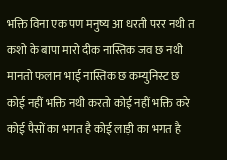भक्ति विना एक पण मनुष्य आ धरती परर नथी त कशो के बापा मारो दीक नास्तिक जव छ नथी मानतो फलान भाई नास्तिक छ कम्युनिस्ट छ कोई नहीं भक्ति नथी करतो कोई नहीं भक्ति करे कोई पैसों का भगत है कोई लाड़ी का भगत है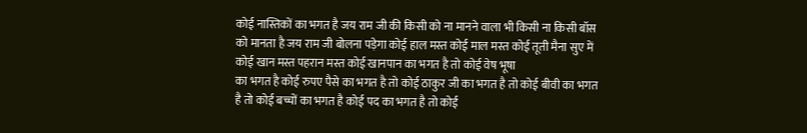कोई नास्तिकों का भगत है जय राम जी की किसी को ना मानने वाला भी किसी ना किसी बॉस को मानता है जय राम जी बोलना पड़ेगा कोई हाल मस्त कोई माल मस्त कोई तूती मैना सुए में कोई खान मस्त पहरान मस्त कोई खानपान का भगत है तो कोई वेष भूषा
का भगत है कोई रुपए पैसे का भगत है तो कोई ठाकुर जी का भगत है तो कोई बीवी का भगत है तो कोई बच्चों का भगत है कोई पद का भगत है तो कोई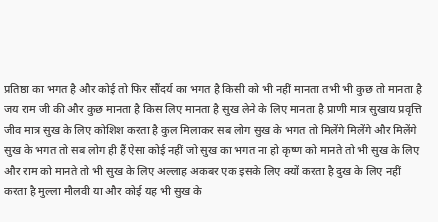प्रतिष्ठा का भगत है और कोई तो फिर सौंदर्य का भगत है किसी को भी नहीं मानता तभी भी कुछ तो मानता है जय राम जी की और कुछ मानता है किस लिए मानता है सुख लेने के लिए मानता है प्राणी मात्र सुखाय प्रवृत्ति जीव मात्र सुख के लिए कोशिश करता है कुल मिलाकर सब लोग सुख के भगत तो मिलेंगे मिलेंगे और मिलेंगे
सुख के भगत तो सब लोग ही हैं ऐसा कोई नहीं जो सुख का भगत ना हो कृष्ण को मानते तो भी सुख के लिए और राम को मानते तो भी सुख के लिए अल्लाह अकबर एक इसके लिए क्यों करता है दुख के लिए नहीं करता है मुल्ला मौलवी या और कोई यह भी सुख के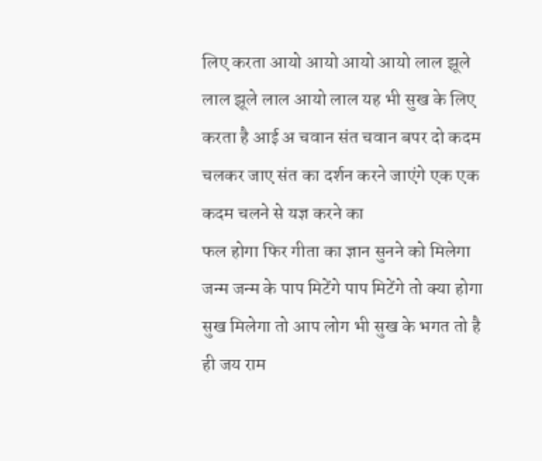लिए करता आयो आयो आयो आयो लाल झूले लाल झूले लाल आयो लाल यह भी सुख के लिए करता है आई अ चवान संत चवान बपर दो कदम चलकर जाए संत का दर्शन करने जाएंगे एक एक कदम चलने से यज्ञ करने का
फल होगा फिर गीता का ज्ञान सुनने को मिलेगा जन्म जन्म के पाप मिटेंगे पाप मिटेंगे तो क्या होगा सुख मिलेगा तो आप लोग भी सुख के भगत तो है ही जय राम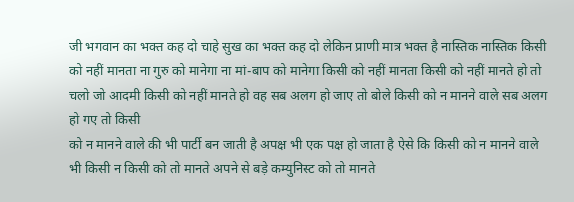जी भगवान का भक्त कह दो चाहे सुख का भक्त कह दो लेकिन प्राणी मात्र भक्त है नास्तिक नास्तिक किसी को नहीं मानता ना गुरु को मानेगा ना मां-बाप को मानेगा किसी को नहीं मानता किसी को नहीं मानते हो तो चलो जो आदमी किसी को नहीं मानते हो वह सब अलग हो जाए तो बोले किसी को न मानने वाले सब अलग हो गए तो किसी
को न मानने वाले की भी पार्टी बन जाती है अपक्ष भी एक पक्ष हो जाता है ऐसे कि किसी को न मानने वाले भी किसी न किसी को तो मानते अपने से बड़े कम्युनिस्ट को तो मानते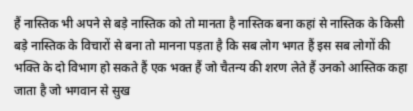हैं नास्तिक भी अपने से बड़े नास्तिक को तो मानता है नास्तिक बना कहां से नास्तिक के किसी बड़े नास्तिक के विचारों से बना तो मानना पड़ता है कि सब लोग भगत हैं इस सब लोगों की भक्ति के दो विभाग हो सकते हैं एक भक्त हैं जो चैतन्य की शरण लेते हैं उनको आस्तिक कहा जाता है जो भगवान से सुख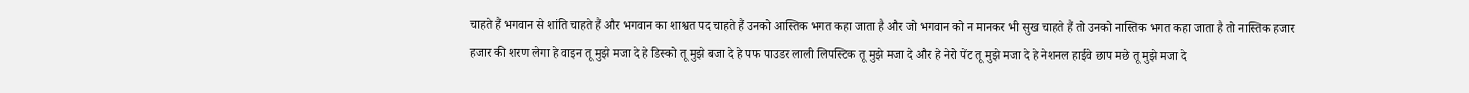चाहते हैं भगवान से शांति चाहते हैं और भगवान का शाश्वत पद चाहते हैं उनको आस्तिक भगत कहा जाता है और जो भगवान को न मानकर भी सुख चाहते हैं तो उनको नास्तिक भगत कहा जाता है तो नास्तिक हजार हजार की शरण लेगा हे वाइन तू मुझे मजा दे हे डिस्को तू मुझे बजा दे हे पफ पाउडर लाली लिपस्टिक तू मुझे मजा दे और हे नेरो पेंट तू मुझे मजा दे हे नेशनल हाईवे छाप मछे तू मुझे मजा दे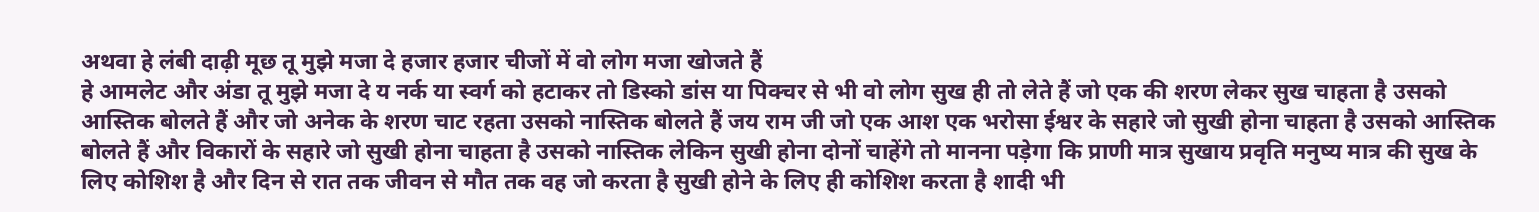अथवा हे लंबी दाढ़ी मूछ तू मुझे मजा दे हजार हजार चीजों में वो लोग मजा खोजते हैं
हे आमलेट और अंडा तू मुझे मजा दे य नर्क या स्वर्ग को हटाकर तो डिस्को डांस या पिक्चर से भी वो लोग सुख ही तो लेते हैं जो एक की शरण लेकर सुख चाहता है उसको आस्तिक बोलते हैं और जो अनेक के शरण चाट रहता उसको नास्तिक बोलते हैं जय राम जी जो एक आश एक भरोसा ईश्वर के सहारे जो सुखी होना चाहता है उसको आस्तिक बोलते हैं और विकारों के सहारे जो सुखी होना चाहता है उसको नास्तिक लेकिन सुखी होना दोनों चाहेंगे तो मानना पड़ेगा कि प्राणी मात्र सुखाय प्रवृति मनुष्य मात्र की सुख के
लिए कोशिश है और दिन से रात तक जीवन से मौत तक वह जो करता है सुखी होने के लिए ही कोशिश करता है शादी भी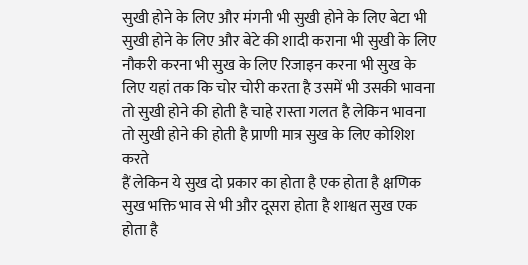सुखी होने के लिए और मंगनी भी सुखी होने के लिए बेटा भी सुखी होने के लिए और बेटे की शादी कराना भी सुखी के लिए नौकरी करना भी सुख के लिए रिजाइन करना भी सुख के लिए यहां तक कि चोर चोरी करता है उसमें भी उसकी भावना तो सुखी होने की होती है चाहे रास्ता गलत है लेकिन भावना तो सुखी होने की होती है प्राणी मात्र सुख के लिए कोशिश करते
हैं लेकिन ये सुख दो प्रकार का होता है एक होता है क्षणिक सुख भक्ति भाव से भी और दूसरा होता है शाश्वत सुख एक होता है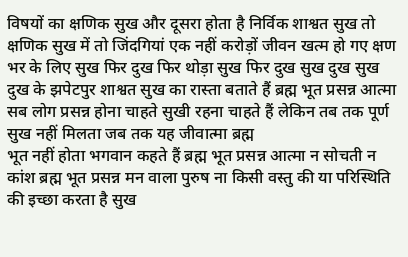विषयों का क्षणिक सुख और दूसरा होता है निर्विक शाश्वत सुख तो क्षणिक सुख में तो जिंदगियां एक नहीं करोड़ों जीवन खत्म हो गए क्षण भर के लिए सुख फिर दुख फिर थोड़ा सुख फिर दुख सुख दुख सुख दुख के झपेटपुर शाश्वत सुख का रास्ता बताते हैं ब्रह्म भूत प्रसन्न आत्मा सब लोग प्रसन्न होना चाहते सुखी रहना चाहते हैं लेकिन तब तक पूर्ण सुख नहीं मिलता जब तक यह जीवात्मा ब्रह्म
भूत नहीं होता भगवान कहते हैं ब्रह्म भूत प्रसन्न आत्मा न सोचती न कांश ब्रह्म भूत प्रसन्न मन वाला पुरुष ना किसी वस्तु की या परिस्थिति की इच्छा करता है सुख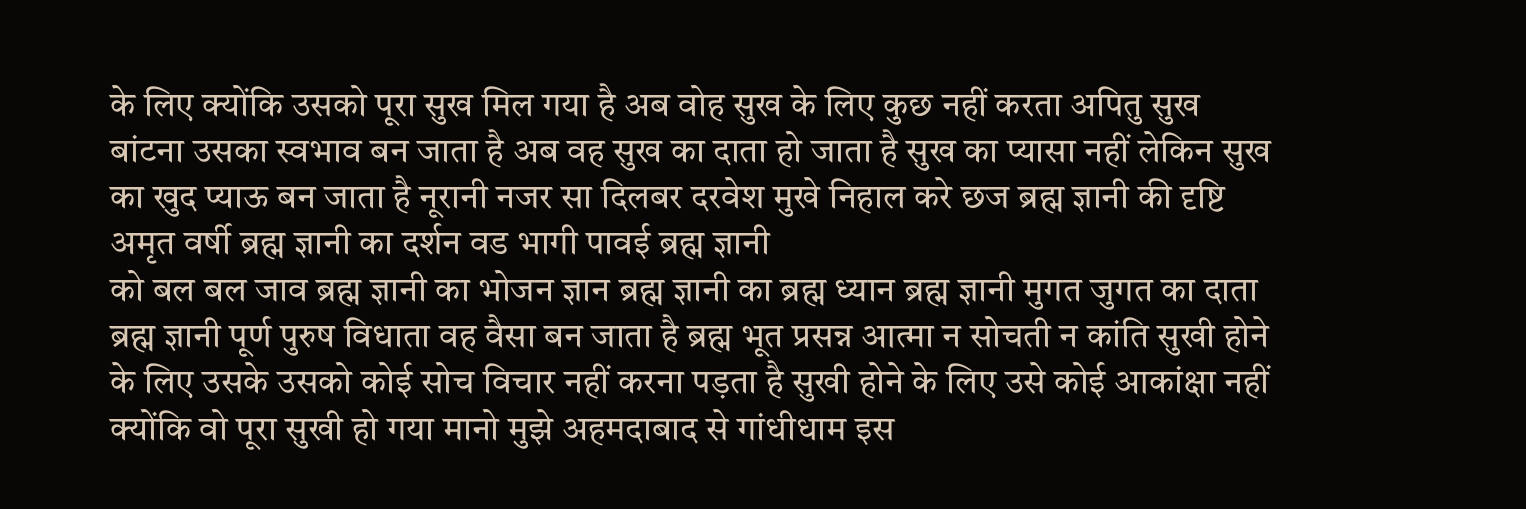के लिए क्योंकि उसको पूरा सुख मिल गया है अब वोह सुख के लिए कुछ नहीं करता अपितु सुख बांटना उसका स्वभाव बन जाता है अब वह सुख का दाता हो जाता है सुख का प्यासा नहीं लेकिन सुख का खुद प्याऊ बन जाता है नूरानी नजर सा दिलबर दरवेश मुखे निहाल करे छज ब्रह्म ज्ञानी की दृष्टि अमृत वर्षी ब्रह्म ज्ञानी का दर्शन वड भागी पावई ब्रह्म ज्ञानी
को बल बल जाव ब्रह्म ज्ञानी का भोजन ज्ञान ब्रह्म ज्ञानी का ब्रह्म ध्यान ब्रह्म ज्ञानी मुगत जुगत का दाता ब्रह्म ज्ञानी पूर्ण पुरुष विधाता वह वैसा बन जाता है ब्रह्म भूत प्रसन्न आत्मा न सोचती न कांति सुखी होने के लिए उसके उसको कोई सोच विचार नहीं करना पड़ता है सुखी होने के लिए उसे कोई आकांक्षा नहीं क्योंकि वो पूरा सुखी हो गया मानो मुझे अहमदाबाद से गांधीधाम इस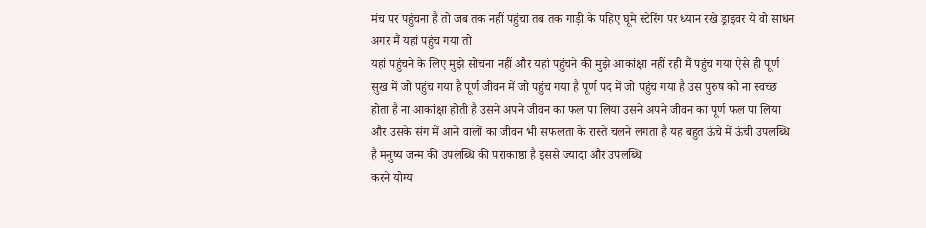मंच पर पहुंचना है तो जब तक नहीं पहुंचा तब तक गाड़ी के पहिए घूमे स्टेरिंग पर ध्यान रखे ड्राइवर ये वो साधन अगर मैं यहां पहुंच गया तो
यहां पहुंचने के लिए मुझे सोचना नहीं और यहां पहुंचने की मुझे आकांक्षा नहीं रही मैं पहुंच गया ऐसे ही पूर्ण सुख में जो पहुंच गया है पूर्ण जीवन में जो पहुंच गया है पूर्ण पद में जो पहुंच गया है उस पुरुष को ना स्वच्छ होता है ना आकांक्षा होती है उसने अपने जीवन का फल पा लिया उसने अपने जीवन का पूर्ण फल पा लिया और उसके संग में आने वालों का जीवन भी सफलता के रास्ते चलने लगता है यह बहुत ऊंचे में ऊंची उपलब्धि है मनुष्य जन्म की उपलब्धि की पराकाष्ठा है इससे ज्यादा और उपलब्धि
करने योग्य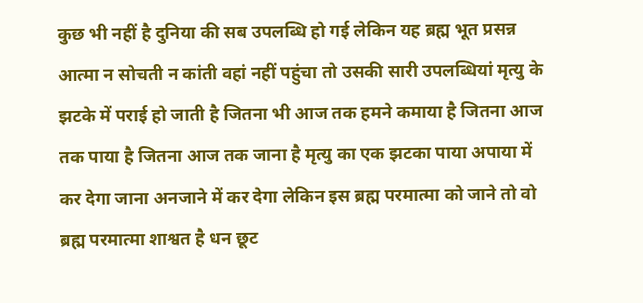कुछ भी नहीं है दुनिया की सब उपलब्धि हो गई लेकिन यह ब्रह्म भूत प्रसन्न आत्मा न सोचती न कांती वहां नहीं पहुंचा तो उसकी सारी उपलब्धियां मृत्यु के झटके में पराई हो जाती है जितना भी आज तक हमने कमाया है जितना आज तक पाया है जितना आज तक जाना है मृत्यु का एक झटका पाया अपाया में कर देगा जाना अनजाने में कर देगा लेकिन इस ब्रह्म परमात्मा को जाने तो वो ब्रह्म परमात्मा शाश्वत है धन छूट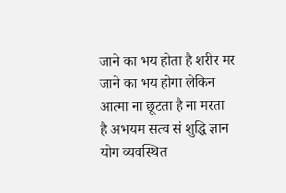जाने का भय होता है शरीर मर जाने का भय होगा लेकिन आत्मा ना छूटता है ना मरता
है अभयम सत्व सं शुद्धि ज्ञान योग व्यवस्थित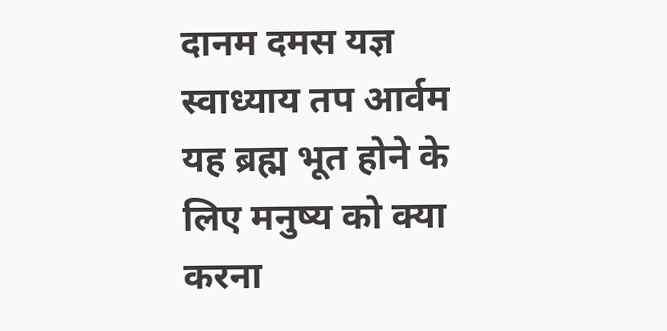दानम दमस यज्ञ स्वाध्याय तप आर्वम यह ब्रह्म भूत होने के लिए मनुष्य को क्या करना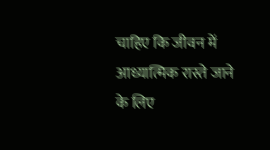चाहिए कि जीवन में आध्यात्मिक रास्ते जाने के लिए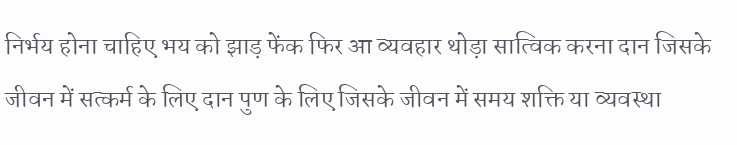निर्भय होना चाहिए भय को झाड़ फेंक फिर आ व्यवहार थोड़ा सात्विक करना दान जिसके जीवन में सत्कर्म के लिए दान पुण के लिए जिसके जीवन में समय शक्ति या व्यवस्था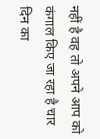नहीं है वह तो अपने आप को कंगाल किए जा रहा है चार दिन का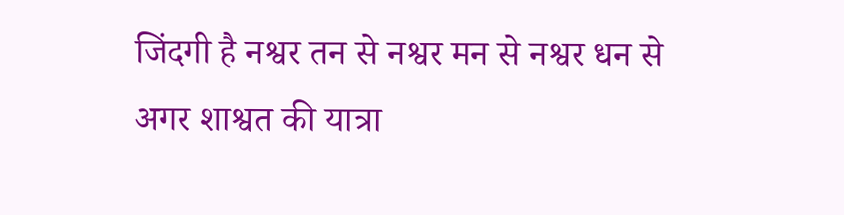जिंदगी है नश्वर तन से नश्वर मन से नश्वर धन से अगर शाश्वत की यात्रा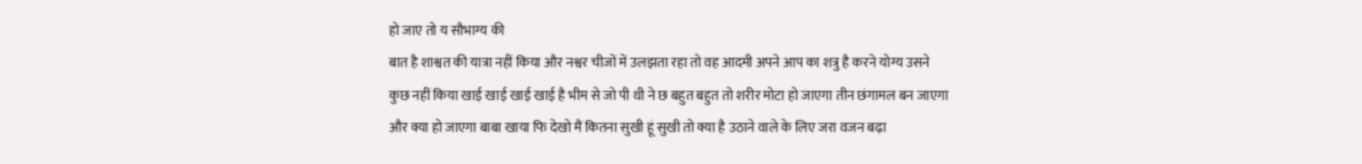हो जाए तो य सौभाग्य की
बात है शाश्वत की यात्रा नहीं किया और नश्वर चीजों में उलझता रहा तो वह आदमी अपने आप का शत्रु है करने योग्य उसने कुछ नहीं किया खाई खाई खाई खाई है भीम से जो पी थी ने छ बहुत बहुत तो शरीर मोटा हो जाएगा तीन छंगामल बन जाएगा और क्या हो जाएगा बाबा खाया फि देखो मैं कितना सुखी हूं सुखी तो क्या है उठाने वाले के लिए जरा वजन बढ़ा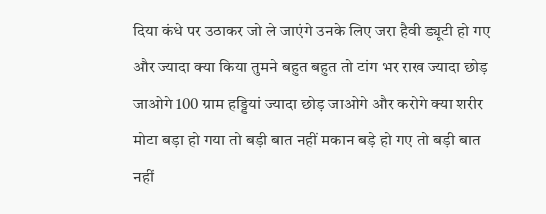दिया कंधे पर उठाकर जो ले जाएंगे उनके लिए जरा हैवी ड्यूटी हो गए और ज्यादा क्या किया तुमने बहुत बहुत तो टांग भर राख ज्यादा छोड़
जाओगे 100 ग्राम हड्डियां ज्यादा छोड़ जाओगे और करोगे क्या शरीर मोटा बड़ा हो गया तो बड़ी बात नहीं मकान बड़े हो गए तो बड़ी बात नहीं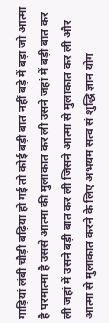गाड़ियां लंबी चौड़ी बढ़िया हो गई तो कोई बड़ी बात नहीं बड़े में बड़ा जो आत्मा है परमात्मा है उससे आत्मा की मुलाकात कर ली उसने जहां में बड़ी बात कर ली जहां में उसने बड़ी बात कर ली जिसने आत्मा से मुलाकात कर ली और आत्मा से मुलाकात करने के लिए अभयम सत्व सं शुद्धि ज्ञान योग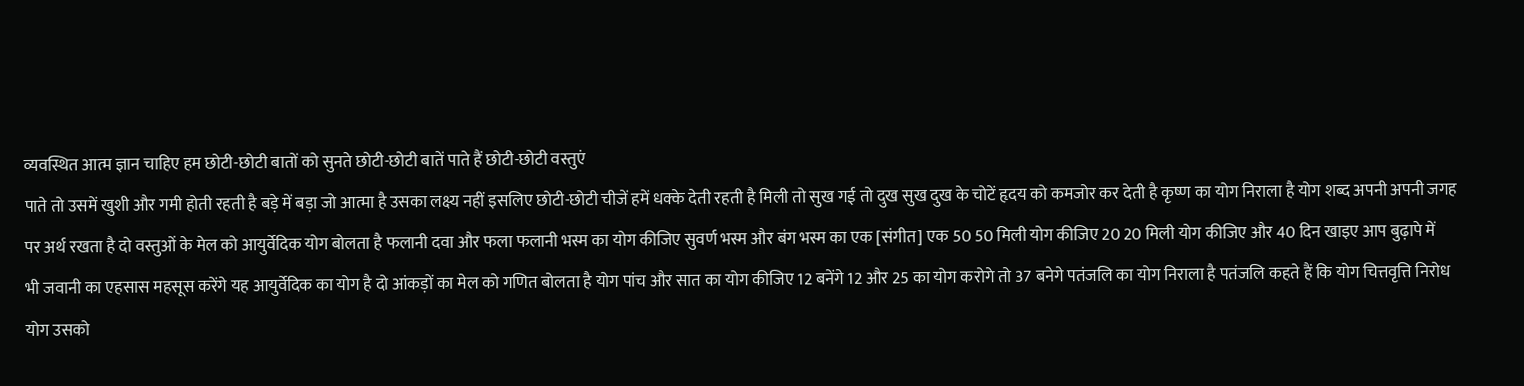व्यवस्थित आत्म ज्ञान चाहिए हम छोटी-छोटी बातों को सुनते छोटी-छोटी बातें पाते हैं छोटी-छोटी वस्तुएं
पाते तो उसमें खुशी और गमी होती रहती है बड़े में बड़ा जो आत्मा है उसका लक्ष्य नहीं इसलिए छोटी-छोटी चीजें हमें धक्के देती रहती है मिली तो सुख गई तो दुख सुख दुख के चोटें हृदय को कमजोर कर देती है कृष्ण का योग निराला है योग शब्द अपनी अपनी जगह पर अर्थ रखता है दो वस्तुओं के मेल को आयुर्वेदिक योग बोलता है फलानी दवा और फला फलानी भस्म का योग कीजिए सुवर्ण भस्म और बंग भस्म का एक [संगीत] एक 50 50 मिली योग कीजिए 20 20 मिली योग कीजिए और 40 दिन खाइए आप बुढ़ापे में
भी जवानी का एहसास महसूस करेंगे यह आयुर्वेदिक का योग है दो आंकड़ों का मेल को गणित बोलता है योग पांच और सात का योग कीजिए 12 बनेंगे 12 और 25 का योग करोगे तो 37 बनेगे पतंजलि का योग निराला है पतंजलि कहते हैं कि योग चित्तवृत्ति निरोध योग उसको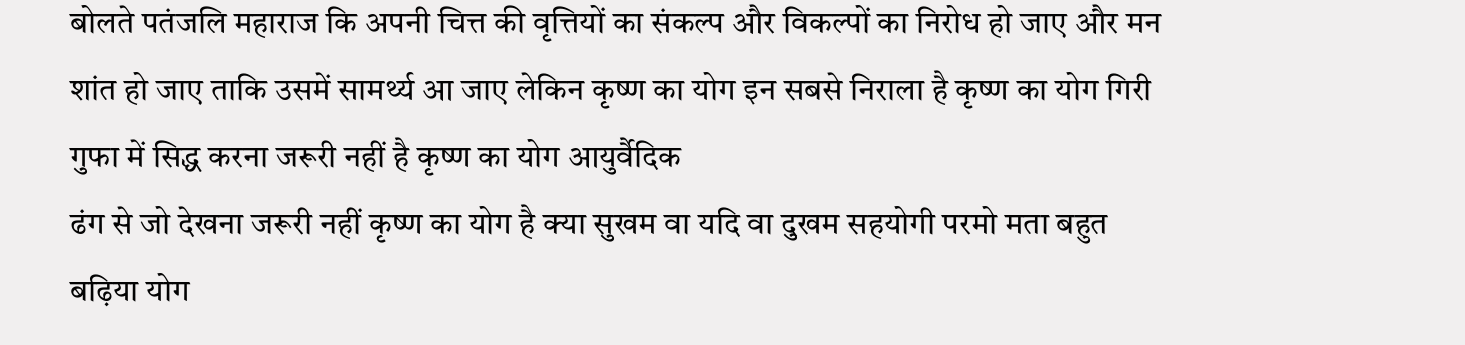बोलते पतंजलि महाराज कि अपनी चित्त की वृत्तियों का संकल्प और विकल्पों का निरोध हो जाए और मन शांत हो जाए ताकि उसमें सामर्थ्य आ जाए लेकिन कृष्ण का योग इन सबसे निराला है कृष्ण का योग गिरी गुफा में सिद्ध करना जरूरी नहीं है कृष्ण का योग आयुर्वैदिक
ढंग से जो देखना जरूरी नहीं कृष्ण का योग है क्या सुखम वा यदि वा दुखम सहयोगी परमो मता बहुत बढ़िया योग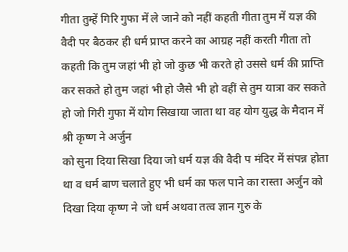गीता तुम्हें गिरि गुफा में ले जाने को नहीं कहती गीता तुम में यज्ञ की वैदी पर बैठकर ही धर्म प्राप्त करने का आग्रह नहीं करती गीता तो कहती कि तुम जहां भी हो जो कुछ भी करते हो उससे धर्म की प्राप्ति कर सकते हो तुम जहां भी हो जैसे भी हो वहीं से तुम यात्रा कर सकते हो जो गिरी गुफा में योग सिखाया जाता था वह योग युद्ध के मैदान में श्री कृष्ण ने अर्जुन
को सुना दिया सिखा दिया जो धर्म यज्ञ की वैदी प मंदिर में संपन्न होता था व धर्म बाण चलाते हुए भी धर्म का फल पाने का रास्ता अर्जुन को दिखा दिया कृष्ण ने जो धर्म अथवा तत्व ज्ञान गुरु के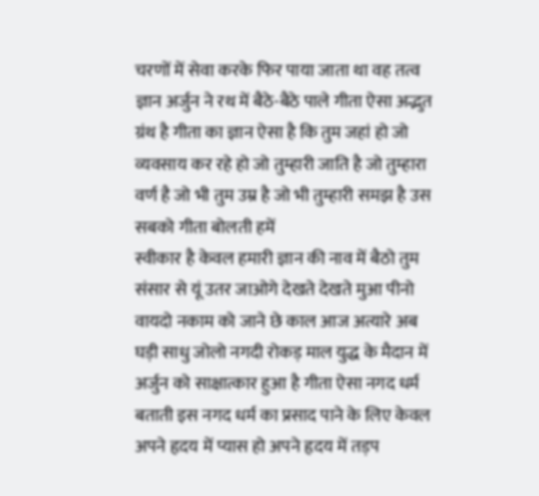चरणों में सेवा करके फिर पाया जाता था वह तत्व ज्ञान अर्जुन ने रथ में बैठे-बैठे पाले गीता ऐसा अद्भुत ग्रंथ है गीता का ज्ञान ऐसा है कि तुम जहां हो जो व्यवसाय कर रहे हो जो तुम्हारी जाति है जो तुम्हारा वर्ण है जो भी तुम उम्र है जो भी तुम्हारी समझ है उस सबको गीता बोलती हमें
स्वीकार है केवल हमारी ज्ञान की नाव में बैठो तुम संसार से यूं उतर जाओगे देखते देखते मुआ पीनो वायदो नकाम को जाने छे काल आज अत्यारे अब घड़ी साधु जोलो नगदी रोकड़ माल युद्ध के मैदान में अर्जुन को साक्षात्कार हुआ है गीता ऐसा नगद धर्म बताती इस नगद धर्म का प्रसाद पाने के लिए केवल अपने हृदय में प्यास हो अपने हृदय में तड़प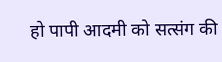हो पापी आदमी को सत्संग की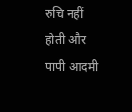रुचि नहीं होती और पापी आदमी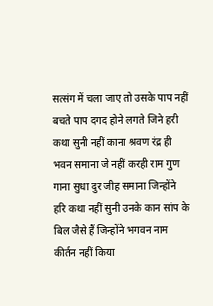सत्संग में चला जाए तो उसके पाप नहीं बचते पाप दगद होने लगते जिने हरी कथा सुनी नहीं काना श्रवण रंद्र ही
भवन समाना जे नहीं करही राम गुण गाना सुधा दुर जीह समाना जिन्होंने हरि कथा नहीं सुनी उनके कान सांप के बिल जैसे हैं जिन्होंने भगवन नाम कीर्तन नहीं किया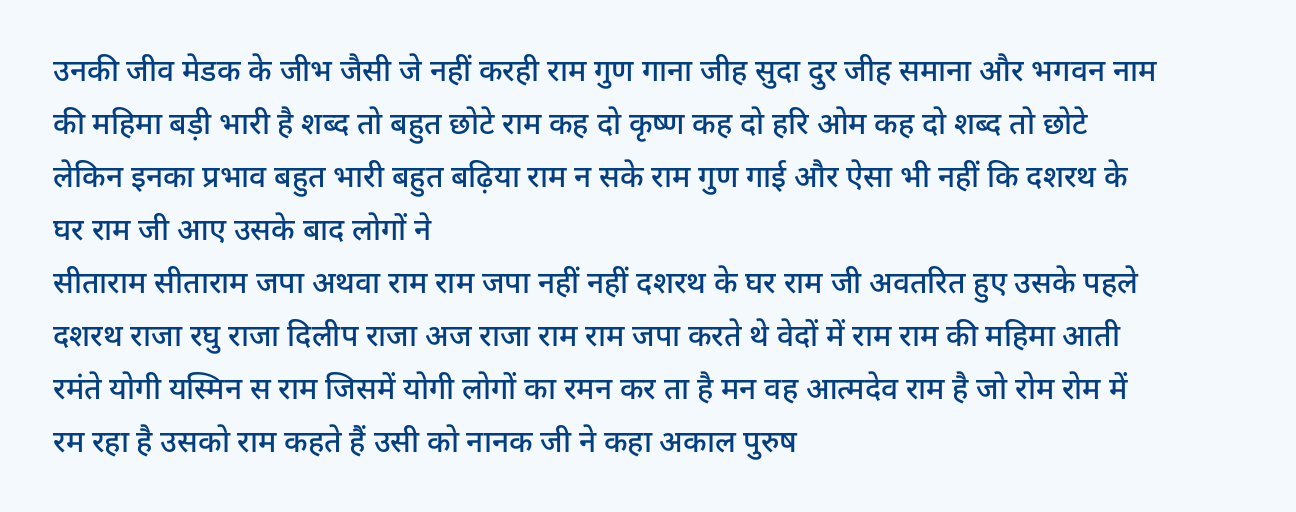उनकी जीव मेडक के जीभ जैसी जे नहीं करही राम गुण गाना जीह सुदा दुर जीह समाना और भगवन नाम की महिमा बड़ी भारी है शब्द तो बहुत छोटे राम कह दो कृष्ण कह दो हरि ओम कह दो शब्द तो छोटे लेकिन इनका प्रभाव बहुत भारी बहुत बढ़िया राम न सके राम गुण गाई और ऐसा भी नहीं कि दशरथ के घर राम जी आए उसके बाद लोगों ने
सीताराम सीताराम जपा अथवा राम राम जपा नहीं नहीं दशरथ के घर राम जी अवतरित हुए उसके पहले दशरथ राजा रघु राजा दिलीप राजा अज राजा राम राम जपा करते थे वेदों में राम राम की महिमा आती रमंते योगी यस्मिन स राम जिसमें योगी लोगों का रमन कर ता है मन वह आत्मदेव राम है जो रोम रोम में रम रहा है उसको राम कहते हैं उसी को नानक जी ने कहा अकाल पुरुष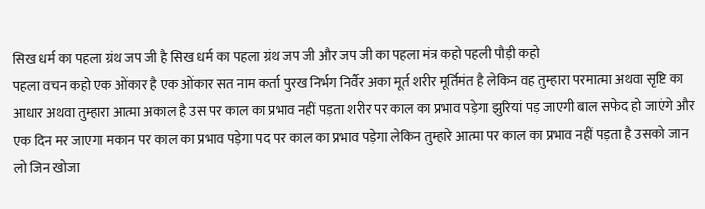सिख धर्म का पहला ग्रंथ जप जी है सिख धर्म का पहला ग्रंथ जप जी और जप जी का पहला मंत्र कहो पहली पौड़ी कहो
पहला वचन कहो एक ओंकार है एक ओंकार सत नाम कर्ता पुरख निर्भग निर्वैर अका मूर्त शरीर मूर्तिमंत है लेकिन वह तुम्हारा परमात्मा अथवा सृष्टि का आधार अथवा तुम्हारा आत्मा अकाल है उस पर काल का प्रभाव नहीं पड़ता शरीर पर काल का प्रभाव पड़ेगा झुरियां पड़ जाएगी बाल सफेद हो जाएंगे और एक दिन मर जाएगा मकान पर काल का प्रभाव पड़ेगा पद पर काल का प्रभाव पड़ेगा लेकिन तुम्हारे आत्मा पर काल का प्रभाव नहीं पड़ता है उसको जान लो जिन खोजा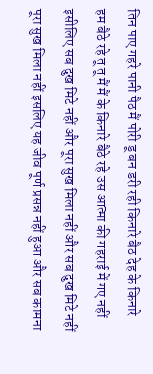तिन पाए गहरे पानी पैठ मैं पोरी डू बन डरी रही किनारे बैठ देह के किनारे
हम बैठे रहे तू तू मैं मैं के किनारे बैठे रहे उस आत्मा की गहराई में गए नहीं इसीलिए सब दुख मिटे नहीं और पूरा सुख मिला नहीं और सब दुख मिटे नहीं पूरा सुख मिला नहीं इसलिए यह जीव पूर्ण प्रसन्न नहीं हुआ और सब कामना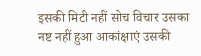इसकी मिटी नहीं सोच विचार उसका नष्ट नहीं हुआ आकांक्षाएं उसकी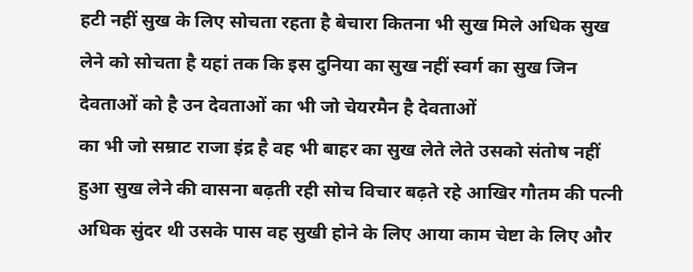हटी नहीं सुख के लिए सोचता रहता है बेचारा कितना भी सुख मिले अधिक सुख लेने को सोचता है यहां तक कि इस दुनिया का सुख नहीं स्वर्ग का सुख जिन देवताओं को है उन देवताओं का भी जो चेयरमैन है देवताओं
का भी जो सम्राट राजा इंद्र है वह भी बाहर का सुख लेते लेते उसको संतोष नहीं हुआ सुख लेने की वासना बढ़ती रही सोच विचार बढ़ते रहे आखिर गौतम की पत्नी अधिक सुंदर थी उसके पास वह सुखी होने के लिए आया काम चेष्टा के लिए और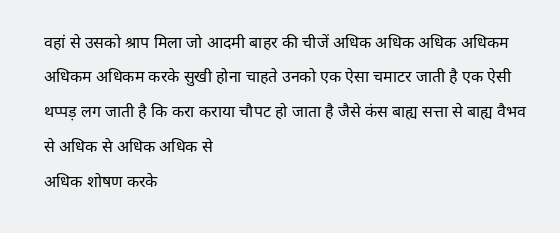वहां से उसको श्राप मिला जो आदमी बाहर की चीजें अधिक अधिक अधिक अधिकम अधिकम अधिकम करके सुखी होना चाहते उनको एक ऐसा चमाटर जाती है एक ऐसी थप्पड़ लग जाती है कि करा कराया चौपट हो जाता है जैसे कंस बाह्य सत्ता से बाह्य वैभव से अधिक से अधिक अधिक से
अधिक शोषण करके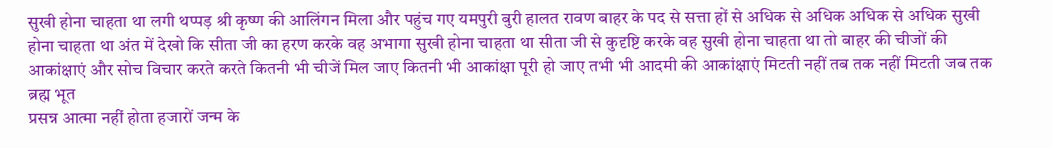सुखी होना चाहता था लगी थप्पड़ श्री कृष्ण की आलिंगन मिला और पहुंच गए यमपुरी बुरी हालत रावण बाहर के पद से सत्ता हों से अधिक से अधिक अधिक से अधिक सुखी होना चाहता था अंत में देखो कि सीता जी का हरण करके वह अभागा सुखी होना चाहता था सीता जी से कुदृष्टि करके वह सुखी होना चाहता था तो बाहर की चीजों की आकांक्षाएं और सोच विचार करते करते कितनी भी चीजें मिल जाए कितनी भी आकांक्षा पूरी हो जाए तभी भी आदमी की आकांक्षाएं मिटती नहीं तब तक नहीं मिटती जब तक ब्रह्म भूत
प्रसन्न आत्मा नहीं होता हजारों जन्म के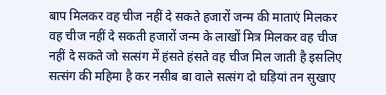बाप मिलकर वह चीज नहीं दे सकते हजारों जन्म की माताएं मिलकर वह चीज नहीं दे सकती हजारों जन्म के लाखों मित्र मिलकर वह चीज नहीं दे सकते जो सत्संग में हंसते हंसते वह चीज मिल जाती है इसलिए सत्संग की महिमा है कर नसीब बा वाले सत्संग दो घड़ियां तन सुखाए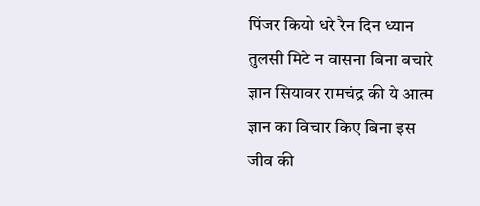पिंजर कियो धरे रैन दिन ध्यान तुलसी मिटे न वासना बिना बचारे ज्ञान सियावर रामचंद्र की ये आत्म ज्ञान का विचार किए बिना इस जीव की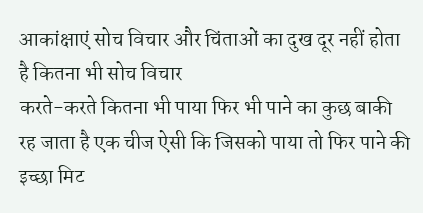आकांक्षाएं सोच विचार और चिंताओं का दुख दूर नहीं होता है कितना भी सोच विचार
करते-करते कितना भी पाया फिर भी पाने का कुछ बाकी रह जाता है एक चीज ऐसी कि जिसको पाया तो फिर पाने की इच्छा मिट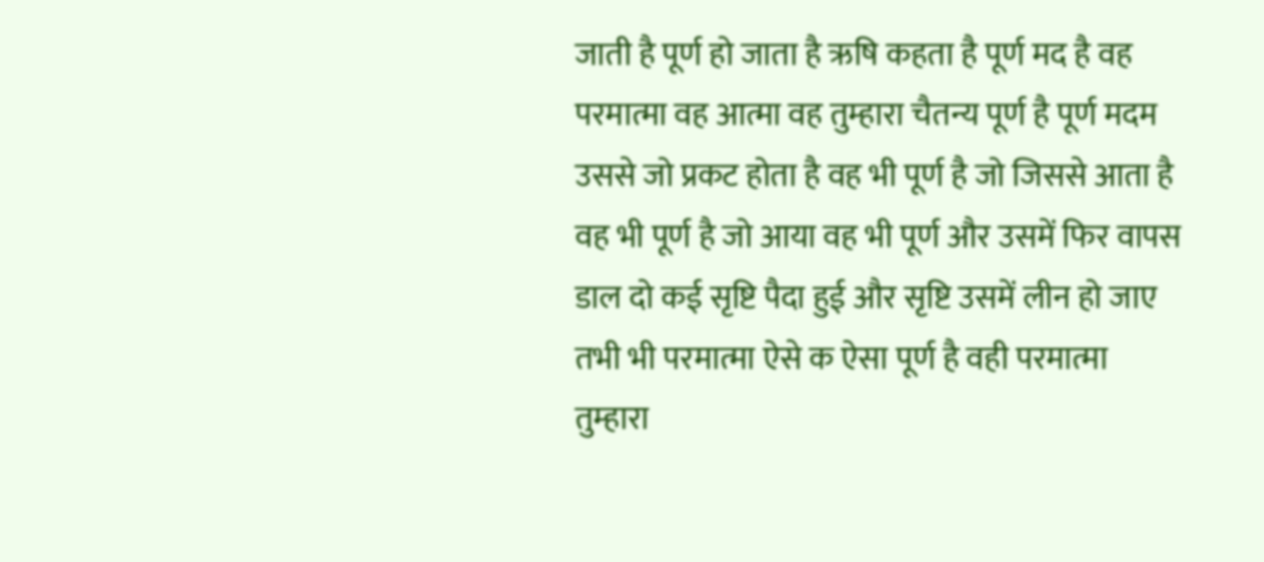जाती है पूर्ण हो जाता है ऋषि कहता है पूर्ण मद है वह परमात्मा वह आत्मा वह तुम्हारा चैतन्य पूर्ण है पूर्ण मदम उससे जो प्रकट होता है वह भी पूर्ण है जो जिससे आता है वह भी पूर्ण है जो आया वह भी पूर्ण और उसमें फिर वापस डाल दो कई सृष्टि पैदा हुई और सृष्टि उसमें लीन हो जाए तभी भी परमात्मा ऐसे क ऐसा पूर्ण है वही परमात्मा तुम्हारा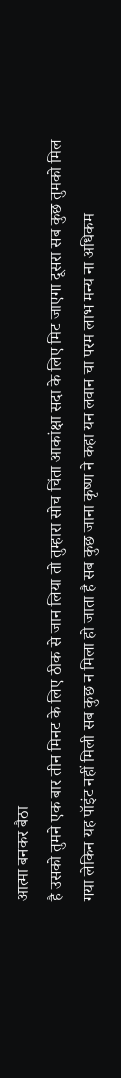आत्मा बनकर बैठा
है उसको तुमने एक बार तीन मिनट के लिए ठीक से जान लिया तो तुम्हारा सोच चिंता आकांक्षा सदा के लिए मिट जाएगा दूसरा सब कुछ तुमको मिल गया लेकिन यह पॉइंट नहीं मिली सब कुछ न मिला हो जाता है सब कुछ जाना कृष्ण ने कहा यन लवान चा परम लाभ मन्य ना अधिकम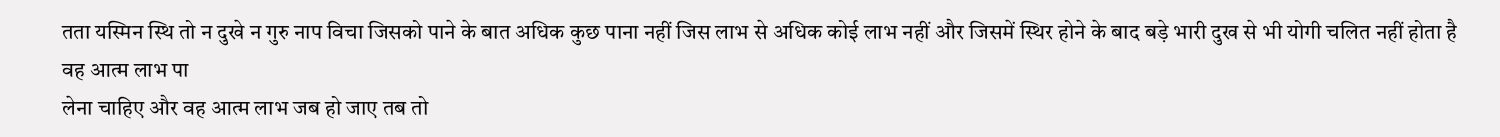तता यस्मिन स्थि तो न दुखे न गुरु नाप विचा जिसको पाने के बात अधिक कुछ पाना नहीं जिस लाभ से अधिक कोई लाभ नहीं और जिसमें स्थिर होने के बाद बड़े भारी दुख से भी योगी चलित नहीं होता है वह आत्म लाभ पा
लेना चाहिए और वह आत्म लाभ जब हो जाए तब तो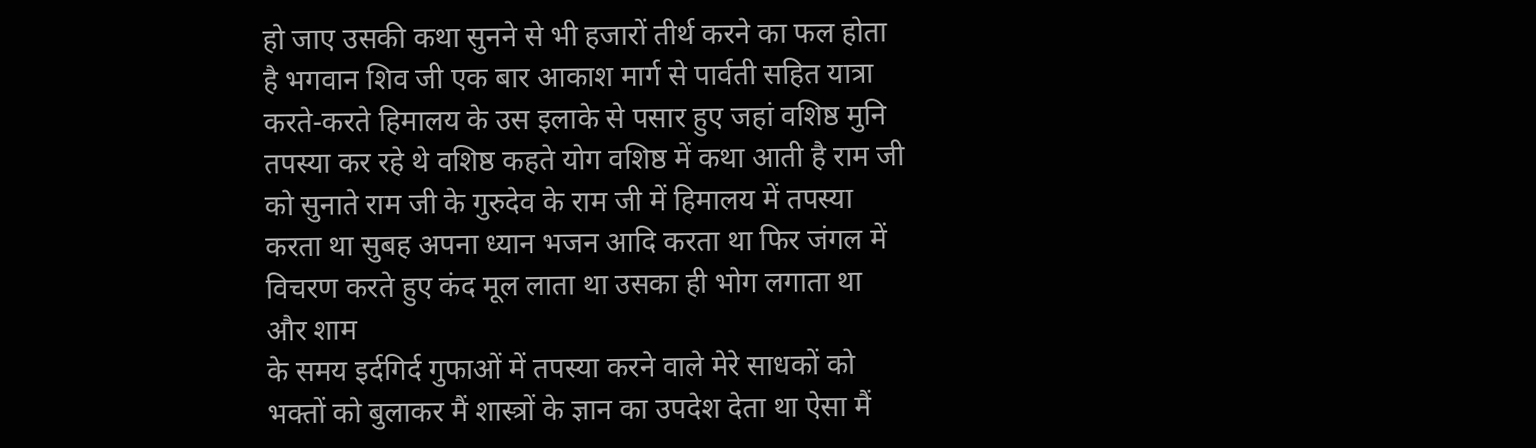हो जाए उसकी कथा सुनने से भी हजारों तीर्थ करने का फल होता है भगवान शिव जी एक बार आकाश मार्ग से पार्वती सहित यात्रा करते-करते हिमालय के उस इलाके से पसार हुए जहां वशिष्ठ मुनि तपस्या कर रहे थे वशिष्ठ कहते योग वशिष्ठ में कथा आती है राम जी को सुनाते राम जी के गुरुदेव के राम जी में हिमालय में तपस्या करता था सुबह अपना ध्यान भजन आदि करता था फिर जंगल में विचरण करते हुए कंद मूल लाता था उसका ही भोग लगाता था और शाम
के समय इर्दगिर्द गुफाओं में तपस्या करने वाले मेरे साधकों को भक्तों को बुलाकर मैं शास्त्रों के ज्ञान का उपदेश देता था ऐसा मैं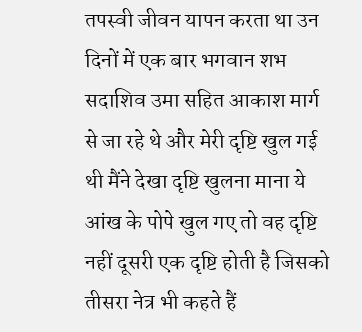तपस्वी जीवन यापन करता था उन दिनों में एक बार भगवान शभ सदाशिव उमा सहित आकाश मार्ग से जा रहे थे और मेरी दृष्टि खुल गई थी मैंने देखा दृष्टि खुलना माना ये आंख के पोपे खुल गए तो वह दृष्टि नहीं दूसरी एक दृष्टि होती है जिसको तीसरा नेत्र भी कहते हैं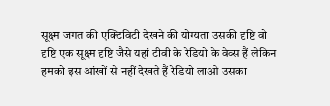सूक्ष्म जगत की एक्टिविटी देखने की योग्यता उसकी दृष्टि वो दृष्टि एक सूक्ष्म दृष्टि जैसे यहां टीवी के रेडियो के वेव्स हैं लेकिन
हमको इस आंखों से नहीं देखते हैं रेडियो लाओ उसका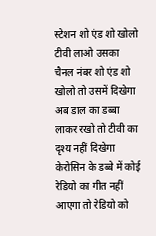स्टेशन शो एंड शो खोलो टीवी लाओ उसका चैनल नंबर शो एंड शो खोलो तो उसमें दिखेगा अब डाल का डब्बा लाकर रखो तो टीवी का दृश्य नहीं दिखेगा केरोसिन के डब्बे में कोई रेडियो का गीत नहीं आएगा तो रेडियो को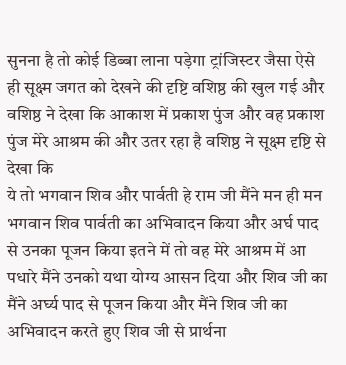सुनना है तो कोई डिब्बा लाना पड़ेगा ट्रांजिस्टर जैसा ऐसे ही सूक्ष्म जगत को देखने की दृष्टि वशिष्ठ की खुल गई और वशिष्ठ ने देखा कि आकाश में प्रकाश पुंज और वह प्रकाश पुंज मेरे आश्रम की और उतर रहा है वशिष्ठ ने सूक्ष्म दृष्टि से देखा कि
ये तो भगवान शिव और पार्वती हे राम जी मैंने मन ही मन भगवान शिव पार्वती का अभिवादन किया और अर्घ पाद से उनका पूजन किया इतने में तो वह मेरे आश्रम में आ पधारे मैंने उनको यथा योग्य आसन दिया और शिव जी का मैंने अर्घ्य पाद से पूजन किया और मैंने शिव जी का अभिवादन करते हुए शिव जी से प्रार्थना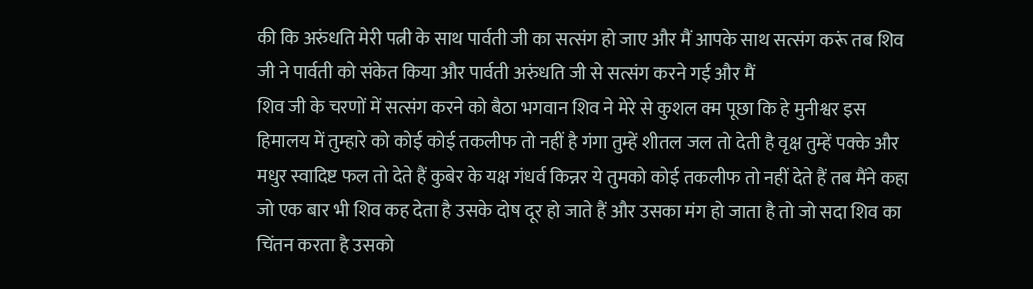की कि अरुंधति मेरी पत्नी के साथ पार्वती जी का सत्संग हो जाए और मैं आपके साथ सत्संग करूं तब शिव जी ने पार्वती को संकेत किया और पार्वती अरुंधति जी से सत्संग करने गई और मैं
शिव जी के चरणों में सत्संग करने को बैठा भगवान शिव ने मेरे से कुशल क्म पूछा कि हे मुनीश्वर इस हिमालय में तुम्हारे को कोई कोई तकलीफ तो नहीं है गंगा तुम्हें शीतल जल तो देती है वृक्ष तुम्हें पक्के और मधुर स्वादिष्ट फल तो देते हैं कुबेर के यक्ष गंधर्व किन्नर ये तुमको कोई तकलीफ तो नहीं देते हैं तब मैंने कहा जो एक बार भी शिव कह देता है उसके दोष दूर हो जाते हैं और उसका मंग हो जाता है तो जो सदा शिव का चिंतन करता है उसको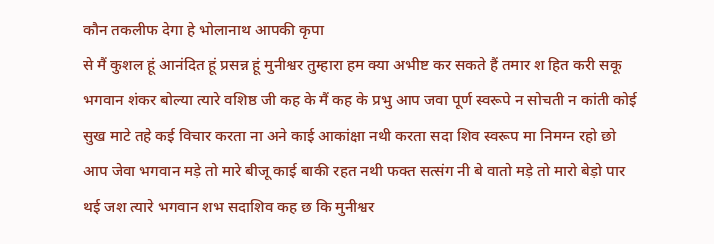कौन तकलीफ देगा हे भोलानाथ आपकी कृपा
से मैं कुशल हूं आनंदित हूं प्रसन्न हूं मुनीश्वर तुम्हारा हम क्या अभीष्ट कर सकते हैं तमार श हित करी सकू भगवान शंकर बोल्या त्यारे वशिष्ठ जी कह के मैं कह के प्रभु आप जवा पूर्ण स्वरूपे न सोचती न कांती कोई सुख माटे तहे कई विचार करता ना अने काई आकांक्षा नथी करता सदा शिव स्वरूप मा निमग्न रहो छो आप जेवा भगवान मड़े तो मारे बीजू काई बाकी रहत नथी फक्त सत्संग नी बे वातो मड़े तो मारो बेड़ो पार थई जश त्यारे भगवान शभ सदाशिव कह छ कि मुनीश्वर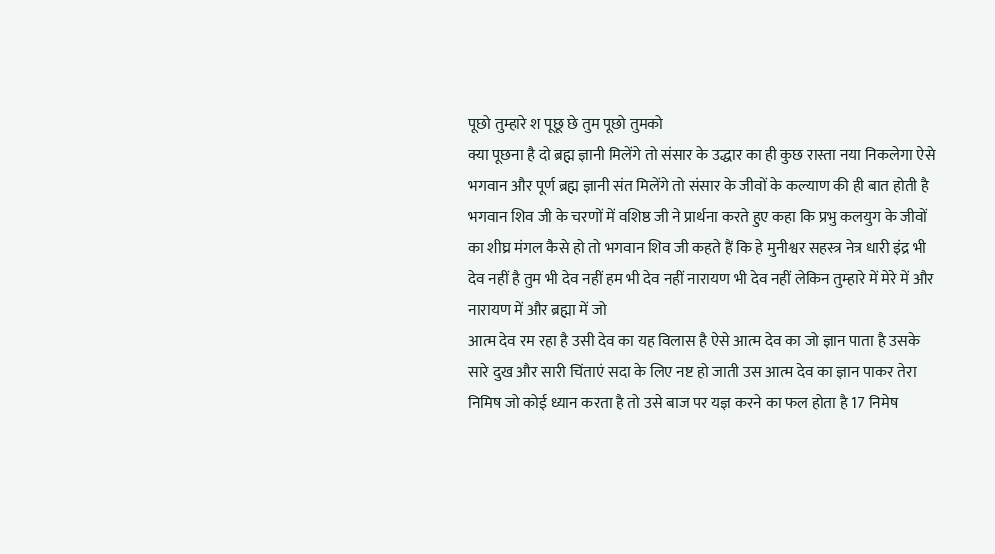पूछो तुम्हारे श पूछू छे तुम पूछो तुमको
क्या पूछना है दो ब्रह्म ज्ञानी मिलेंगे तो संसार के उद्धार का ही कुछ रास्ता नया निकलेगा ऐसे भगवान और पूर्ण ब्रह्म ज्ञानी संत मिलेंगे तो संसार के जीवों के कल्याण की ही बात होती है भगवान शिव जी के चरणों में वशिष्ठ जी ने प्रार्थना करते हुए कहा कि प्रभु कलयुग के जीवों का शीघ्र मंगल कैसे हो तो भगवान शिव जी कहते हैं कि हे मुनीश्वर सहस्त्र नेत्र धारी इंद्र भी देव नहीं है तुम भी देव नहीं हम भी देव नहीं नारायण भी देव नहीं लेकिन तुम्हारे में मेरे में और नारायण में और ब्रह्मा में जो
आत्म देव रम रहा है उसी देव का यह विलास है ऐसे आत्म देव का जो ज्ञान पाता है उसके सारे दुख और सारी चिंताएं सदा के लिए नष्ट हो जाती उस आत्म देव का ज्ञान पाकर तेरा निमिष जो कोई ध्यान करता है तो उसे बाज पर यज्ञ करने का फल होता है 17 निमेष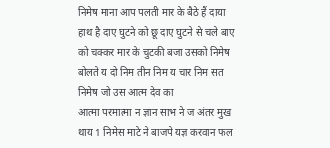निमेष माना आप पलती मार के बैठे हैं दाया हाथ है दाए घुटने को छू दाए घुटने से चले बाए को चक्कर मार के चुटकी बजा उसको निमेष बोलते य दो निम तीन निम य चार निम सत निमेष जो उस आत्म देव का
आत्मा परमात्मा न ज्ञान साभ ने ज अंतर मुख थाय 1 निमेस माटे ने बाजपे यज्ञ करवान फल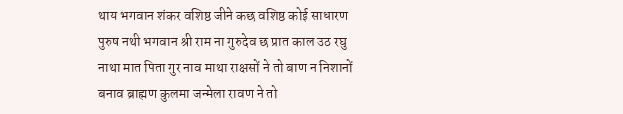थाय भगवान शंकर वशिष्ठ जीने कछ वशिष्ठ कोई साधारण पुरुष नथी भगवान श्री राम ना गुरुदेव छ प्रात काल उठ रघु नाथा मात पिता गुर नाव माथा राक्षसों ने तो बाण न निशानों बनाव ब्राह्मण कुलमा जन्मेला रावण ने तो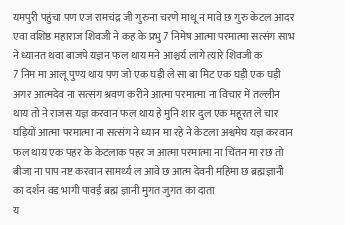यमपुरी पहुंचा पण एज रामचंद्र जी गुरुना चरणे माथू न मावे छ गुरु केटल आदर एवा वशिष्ठ महाराज शिवजी ने कह के प्रभु 7 निमेष आत्मा परमात्मा सत्संग साभ ने ध्यानत थवा बाजपे यज्ञन फल थाय मने आश्चर्य लागे त्यारे शिवजी क
7 निम मा आलू पुण्य थाय पण जो एक घड़ी ले सा बा मिट एक घड़ी एक घड़ी अगर आत्मदेव ना सत्संग श्रवण करीने आत्मा परमात्मा ना विचार में तल्लीन थाय तो ने राजस यज्ञ करवान फल थाय हे मुनि शार दुल एक महूरत ले चार घड़ियों आत्मा परमात्मा ना सत्संग ने ध्यान मा रहे ने केटला अश्वमेघ यज्ञ करवान फल थाय एक पहर के केटलाक पहर ज आत्मा परमात्मा ना चिंतन मा रछ तो बीजा ना पाप नष्ट करवान सामर्थ्य ल आवे छ आत्म देवनी महिमा छ ब्रह्मज्ञानी का दर्शन वड भागी पावई ब्रह्म ज्ञानी मुगत जुगत का दाता
य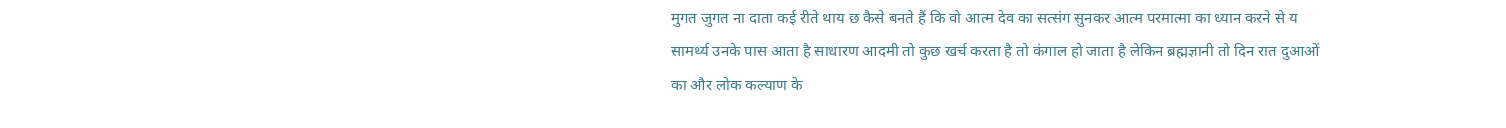मुगत जुगत ना दाता कई रीते थाय छ कैसे बनते हैं कि वो आत्म देव का सत्संग सुनकर आत्म परमात्मा का ध्यान करने से य सामर्थ्य उनके पास आता है साधारण आदमी तो कुछ खर्च करता है तो कंगाल हो जाता है लेकिन ब्रह्मज्ञानी तो दिन रात दुआओं का और लोक कल्याण के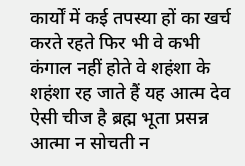कार्यों में कई तपस्या हों का खर्च करते रहते फिर भी वे कभी कंगाल नहीं होते वे शहंशा के शहंशा रह जाते हैं यह आत्म देव ऐसी चीज है ब्रह्म भूता प्रसन्न आत्मा न सोचती न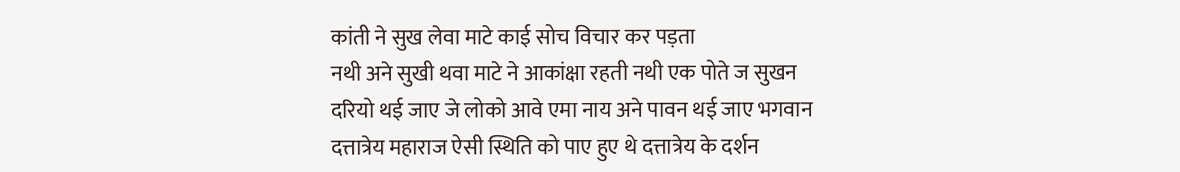कांती ने सुख लेवा माटे काई सोच विचार कर पड़ता
नथी अने सुखी थवा माटे ने आकांक्षा रहती नथी एक पोते ज सुखन दरियो थई जाए जे लोको आवे एमा नाय अने पावन थई जाए भगवान दत्तात्रेय महाराज ऐसी स्थिति को पाए हुए थे दत्तात्रेय के दर्शन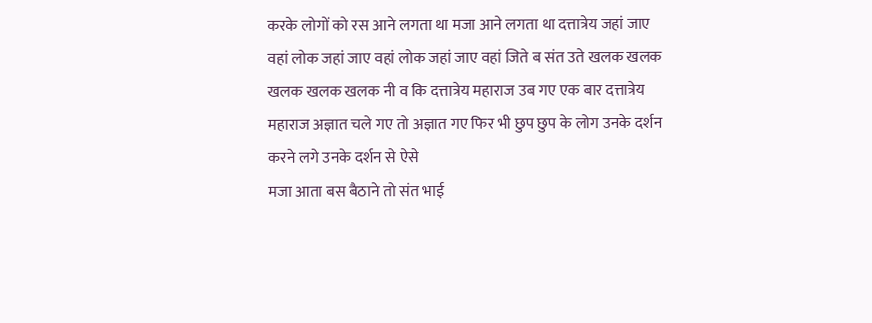करके लोगों को रस आने लगता था मजा आने लगता था दत्तात्रेय जहां जाए वहां लोक जहां जाए वहां लोक जहां जाए वहां जिते ब संत उते खलक खलक खलक खलक खलक नी व कि दत्तात्रेय महाराज उब गए एक बार दत्तात्रेय महाराज अज्ञात चले गए तो अज्ञात गए फिर भी छुप छुप के लोग उनके दर्शन करने लगे उनके दर्शन से ऐसे
मजा आता बस बैठाने तो संत भाई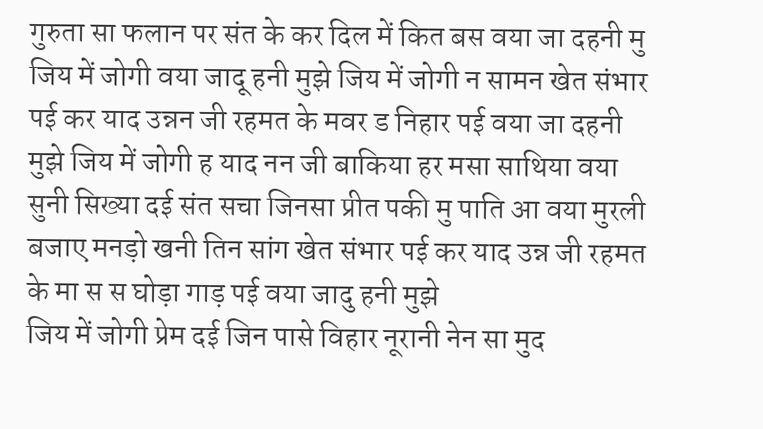गुरुता सा फलान पर संत के कर दिल में कित बस वया जा दहनी मु जिय में जोगी वया जादू हनी मुझे जिय में जोगी न सामन खेत संभार पई कर याद उन्नन जी रहमत के मवर ड निहार पई वया जा दहनी मुझे जिय में जोगी ह याद नन जी बाकिया हर मसा साथिया वया सुनी सिख्या दई संत सचा जिनसा प्रीत पकी मु पाति आ वया मुरली बजाए मनड़ो खनी तिन सांग खेत संभार पई कर याद उन्न जी रहमत के मा स स घोड़ा गाड़ पई वया जादु हनी मुझे
जिय में जोगी प्रेम दई जिन पासे विहार नूरानी नेन सा मुद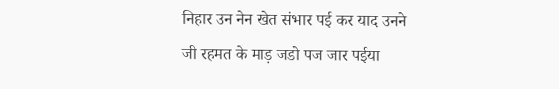निहार उन नेन खेत संभार पई कर याद उनने जी रहमत के माड़ जडो पज जार पईया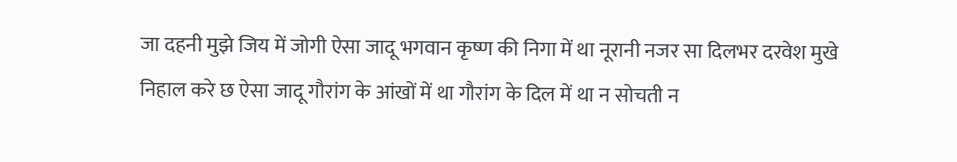जा दहनी मुझे जिय में जोगी ऐसा जादू भगवान कृष्ण की निगा में था नूरानी नजर सा दिलभर दरवेश मुखे निहाल करे छ ऐसा जादू गौरांग के आंखों में था गौरांग के दिल में था न सोचती न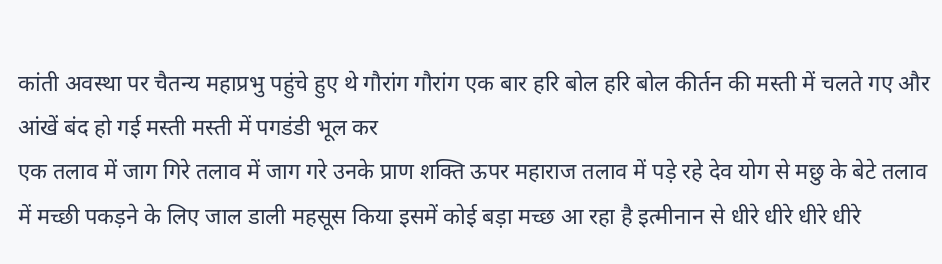कांती अवस्था पर चैतन्य महाप्रभु पहुंचे हुए थे गौरांग गौरांग एक बार हरि बोल हरि बोल कीर्तन की मस्ती में चलते गए और आंखें बंद हो गई मस्ती मस्ती में पगडंडी भूल कर
एक तलाव में जाग गिरे तलाव में जाग गरे उनके प्राण शक्ति ऊपर महाराज तलाव में पड़े रहे देव योग से मछु के बेटे तलाव में मच्छी पकड़ने के लिए जाल डाली महसूस किया इसमें कोई बड़ा मच्छ आ रहा है इत्मीनान से धीरे धीरे धीरे धीरे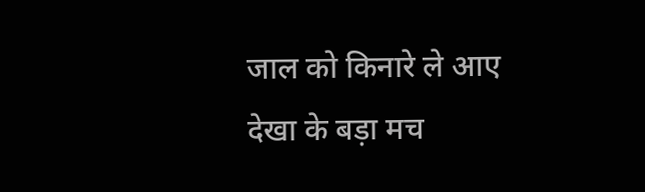जाल को किनारे ले आए देखा के बड़ा मच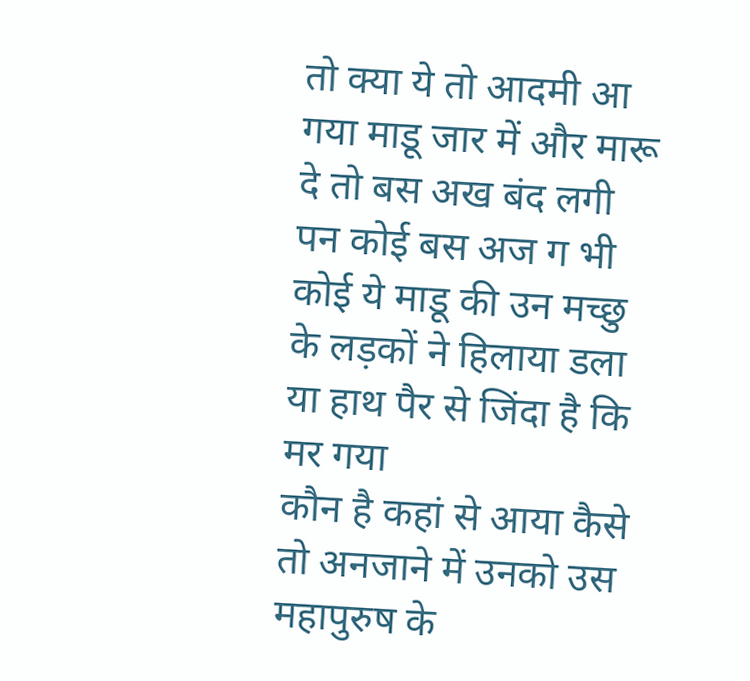तो क्या ये तो आदमी आ गया माडू जार में और मारू दे तो बस अख बंद लगी पन कोई बस अज ग भी कोई ये माडू की उन मच्छु के लड़कों ने हिलाया डला या हाथ पैर से जिंदा है कि मर गया
कौन है कहां से आया कैसे तो अनजाने में उनको उस महापुरुष के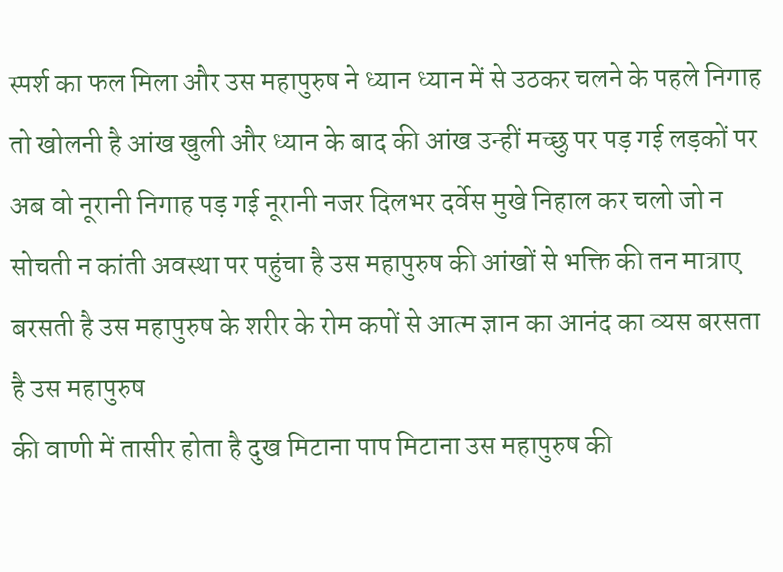स्पर्श का फल मिला और उस महापुरुष ने ध्यान ध्यान में से उठकर चलने के पहले निगाह तो खोलनी है आंख खुली और ध्यान के बाद की आंख उन्हीं मच्छु पर पड़ गई लड़कों पर अब वो नूरानी निगाह पड़ गई नूरानी नजर दिलभर दर्वेस मुखे निहाल कर चलो जो न सोचती न कांती अवस्था पर पहुंचा है उस महापुरुष की आंखों से भक्ति की तन मात्राए बरसती है उस महापुरुष के शरीर के रोम कपों से आत्म ज्ञान का आनंद का व्यस बरसता है उस महापुरुष
की वाणी में तासीर होता है दुख मिटाना पाप मिटाना उस महापुरुष की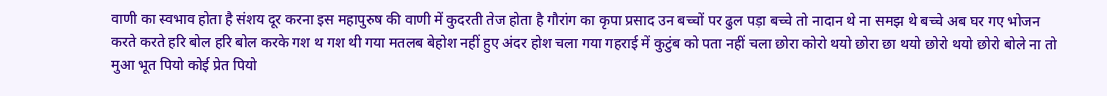वाणी का स्वभाव होता है संशय दूर करना इस महापुरुष की वाणी में कुदरती तेज होता है गौरांग का कृपा प्रसाद उन बच्चों पर ढुल पड़ा बच्चे तो नादान थे ना समझ थे बच्चे अब घर गए भोजन करते करते हरि बोल हरि बोल करके गश थ गश थी गया मतलब बेहोश नहीं हुए अंदर होश चला गया गहराई में कुटुंब को पता नहीं चला छोरा कोरो थयो छोरा छा थयो छोरो थयो छोरो बोले ना तो मुआ भूत पियो कोई प्रेत पियो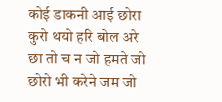कोई डाकनी आई छोरा
कुरो थयो हरि बोल अरे छा तो च न जो हमते जो छोरो भी करेने जम जो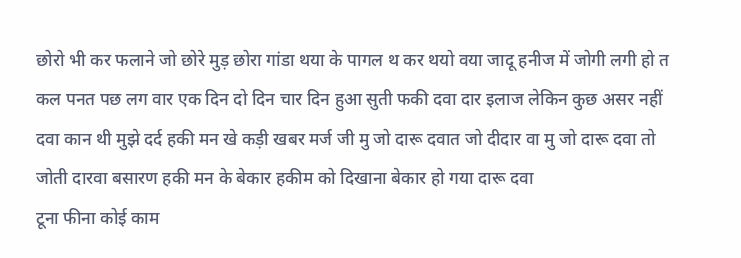छोरो भी कर फलाने जो छोरे मुड़ छोरा गांडा थया के पागल थ कर थयो वया जादू हनीज में जोगी लगी हो त कल पनत पछ लग वार एक दिन दो दिन चार दिन हुआ सुती फकी दवा दार इलाज लेकिन कुछ असर नहीं दवा कान थी मुझे दर्द हकी मन खे कड़ी खबर मर्ज जी मु जो दारू दवात जो दीदार वा मु जो दारू दवा तो जोती दारवा बसारण हकी मन के बेकार हकीम को दिखाना बेकार हो गया दारू दवा
टूना फीना कोई काम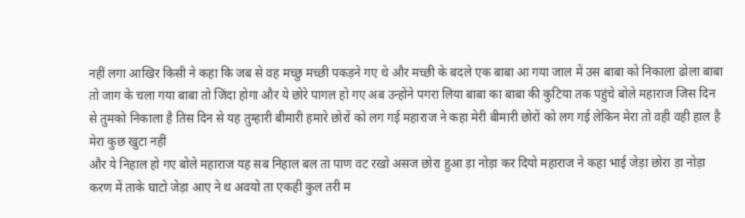नहीं लगा आखिर किसी ने कहा कि जब से वह मच्छु मच्छी पकड़ने गए थे और मच्छी के बदले एक बाबा आ गया जाल में उस बाबा को निकाला ढोला बाबा तो जाग के चला गया बाबा तो जिंदा होगा और ये छोरे पागल हो गए अब उन्होंने पगरा लिया बाबा का बाबा की कुटिया तक पहुंचे बोले महाराज जिस दिन से तुमको निकाला है तिस दिन से यह तुम्हारी बीमारी हमारे छोरों को लग गई महाराज ने कहा मेरी बीमारी छोरों को लग गई लेकिन मेरा तो वही वही हाल है मेरा कुछ खुटा नहीं
और ये निहाल हो गए बोले महाराज यह सब निहाल बल ता पाण वट रखो असज छोरा हुआ ड़ा नोड़ा कर दियो महाराज ने कहा भाई जेड़ा छोरा ड़ा नोड़ा करण में ताके घाटो जेड़ा आए ने थ अवयो ता एकही कुल तरी म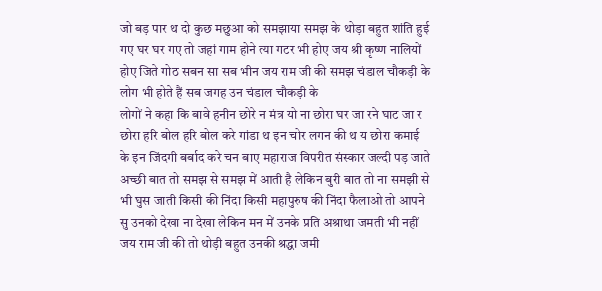जो बड़ पार थ दो कुछ मछुआ को समझाया समझ के थोड़ा बहुत शांति हुई गए घर घर गए तो जहां गाम होने त्या गटर भी होए जय श्री कृष्ण नालियों होए जिते गोठ सबन सा सब भीन जय राम जी की समझ चंडाल चौकड़ी के लोग भी होते हैं सब जगह उन चंडाल चौकड़ी के
लोगों ने कहा कि बावे हनीन छोरे न मंत्र यो ना छोरा घर जा रने घाट जा र छोरा हरि बोल हरि बोल करे गांडा थ इन चोर लगन की थ य छोरा कमाई के इन जिंदगी बर्बाद करे चन बाए महाराज विपरीत संस्कार जल्दी पड़ जाते अच्छी बात तो समझ से समझ में आती है लेकिन बुरी बात तो ना समझी से भी घुस जाती किसी की निंदा किसी महापुरुष की निंदा फैलाओ तो आपने सु उनको देखा ना देखा लेकिन मन में उनके प्रति अश्राथा जमती भी नहीं जय राम जी की तो थोड़ी बहुत उनकी श्रद्धा जमी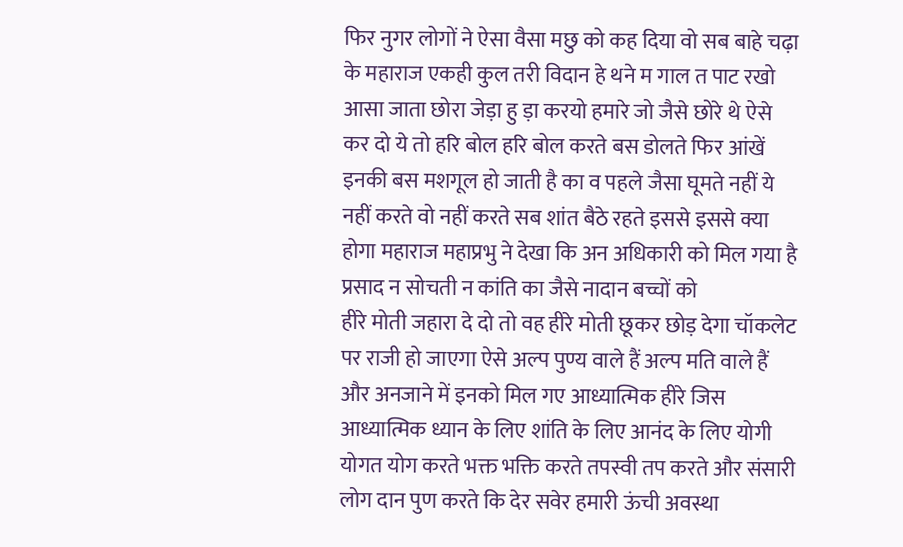फिर नुगर लोगों ने ऐसा वैसा मछु को कह दिया वो सब बाहे चढ़ा के महाराज एकही कुल तरी विदान हे थने म गाल त पाट रखो आसा जाता छोरा जेड़ा हु ड़ा करयो हमारे जो जैसे छोरे थे ऐसे कर दो ये तो हरि बोल हरि बोल करते बस डोलते फिर आंखें इनकी बस मशगूल हो जाती है का व पहले जैसा घूमते नहीं ये नहीं करते वो नहीं करते सब शांत बैठे रहते इससे इससे क्या होगा महाराज महाप्रभु ने देखा कि अन अधिकारी को मिल गया है प्रसाद न सोचती न कांति का जैसे नादान बच्चों को
हीरे मोती जहारा दे दो तो वह हीरे मोती छूकर छोड़ देगा चॉकलेट पर राजी हो जाएगा ऐसे अल्प पुण्य वाले हैं अल्प मति वाले हैं और अनजाने में इनको मिल गए आध्यात्मिक हीरे जिस आध्यात्मिक ध्यान के लिए शांति के लिए आनंद के लिए योगी योगत योग करते भक्त भक्ति करते तपस्वी तप करते और संसारी लोग दान पुण करते कि देर सवेर हमारी ऊंची अवस्था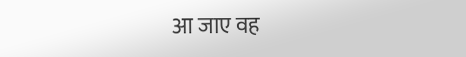आ जाए वह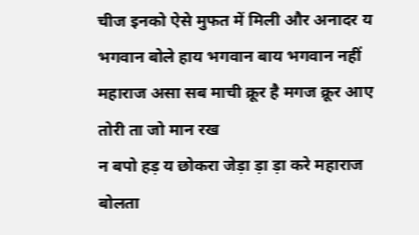चीज इनको ऐसे मुफत में मिली और अनादर य भगवान बोले हाय भगवान बाय भगवान नहीं महाराज असा सब माची क्रूर है मगज क्रूर आए तोरी ता जो मान रख
न बपो हड़ य छोकरा जेड़ा ड़ा ड़ा करे महाराज बोलता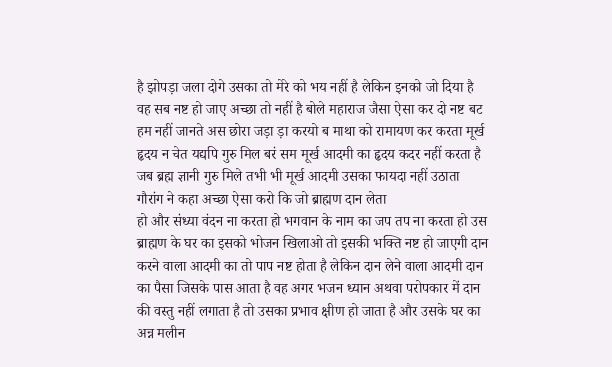है झोपड़ा जला दोगे उसका तो मेरे को भय नहीं है लेकिन इनको जो दिया है वह सब नष्ट हो जाए अच्छा तो नहीं है बोले महाराज जैसा ऐसा कर दो नष्ट बट हम नहीं जानते अस छोरा जड़ा ड़ा करयो ब माथा को रामायण कर करता मूर्ख हृदय न चेत यद्यपि गुरु मिल बरं सम मूर्ख आदमी का हृदय कदर नहीं करता है जब ब्रह्म ज्ञानी गुरु मिले तभी भी मूर्ख आदमी उसका फायदा नहीं उठाता गौरांग ने कहा अच्छा ऐसा करो कि जो ब्राह्मण दान लेता
हो और संध्या वंदन ना करता हो भगवान के नाम का जप तप ना करता हो उस ब्राह्मण के घर का इसको भोजन खिलाओ तो इसकी भक्ति नष्ट हो जाएगी दान करने वाला आदमी का तो पाप नष्ट होता है लेकिन दान लेने वाला आदमी दान का पैसा जिसके पास आता है वह अगर भजन ध्यान अथवा परोपकार में दान की वस्तु नहीं लगाता है तो उसका प्रभाव क्षीण हो जाता है और उसके घर का अन्न मलीन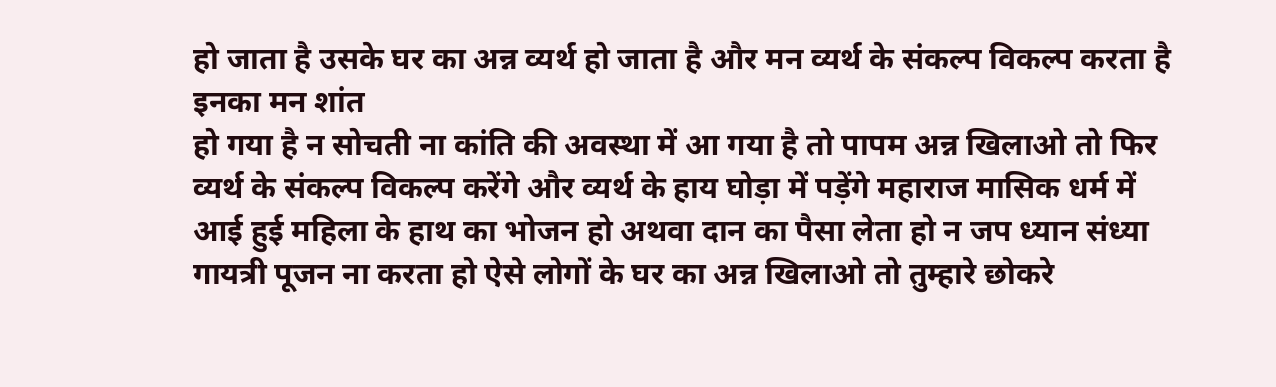हो जाता है उसके घर का अन्न व्यर्थ हो जाता है और मन व्यर्थ के संकल्प विकल्प करता है इनका मन शांत
हो गया है न सोचती ना कांति की अवस्था में आ गया है तो पापम अन्न खिलाओ तो फिर व्यर्थ के संकल्प विकल्प करेंगे और व्यर्थ के हाय घोड़ा में पड़ेंगे महाराज मासिक धर्म में आई हुई महिला के हाथ का भोजन हो अथवा दान का पैसा लेता हो न जप ध्यान संध्या गायत्री पूजन ना करता हो ऐसे लोगों के घर का अन्न खिलाओ तो तुम्हारे छोकरे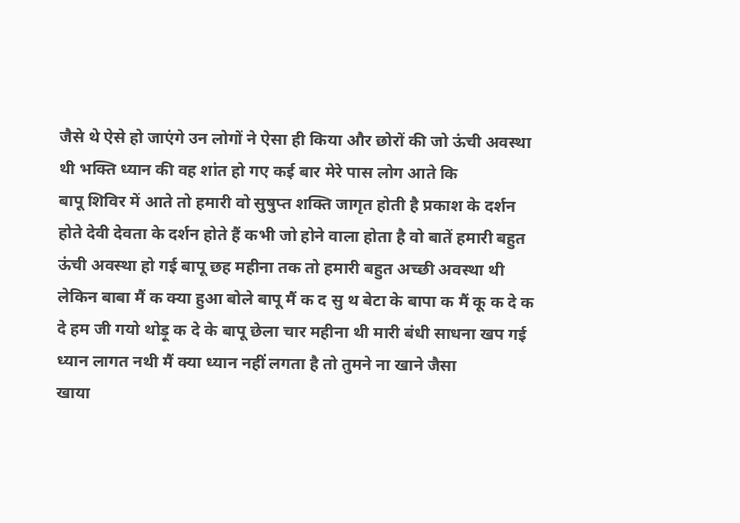जैसे थे ऐसे हो जाएंगे उन लोगों ने ऐसा ही किया और छोरों की जो ऊंची अवस्था थी भक्ति ध्यान की वह शांत हो गए कई बार मेरे पास लोग आते कि
बापू शिविर में आते तो हमारी वो सुषुप्त शक्ति जागृत होती है प्रकाश के दर्शन होते देवी देवता के दर्शन होते हैं कभी जो होने वाला होता है वो बातें हमारी बहुत ऊंची अवस्था हो गई बापू छह महीना तक तो हमारी बहुत अच्छी अवस्था थी लेकिन बाबा मैं क क्या हुआ बोले बापू मैं क द सु थ बेटा के बापा क मैं कू क दे क दे हम जी गयो थोड़ू क दे के बापू छेला चार महीना थी मारी बंधी साधना खप गई ध्यान लागत नथी मैं क्या ध्यान नहीं लगता है तो तुमने ना खाने जैसा
खाया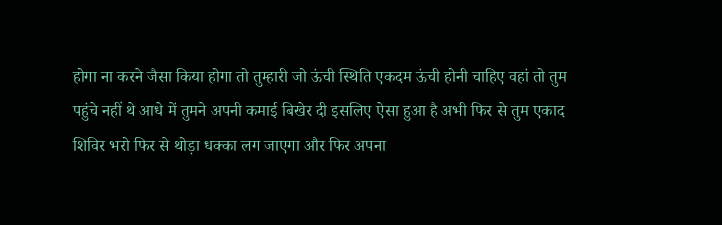होगा ना करने जैसा किया होगा तो तुम्हारी जो ऊंची स्थिति एकदम ऊंची होनी चाहिए वहां तो तुम पहुंचे नहीं थे आधे में तुमने अपनी कमाई बिखेर दी इसलिए ऐसा हुआ है अभी फिर से तुम एकाद शिविर भरो फिर से थोड़ा धक्का लग जाएगा और फिर अपना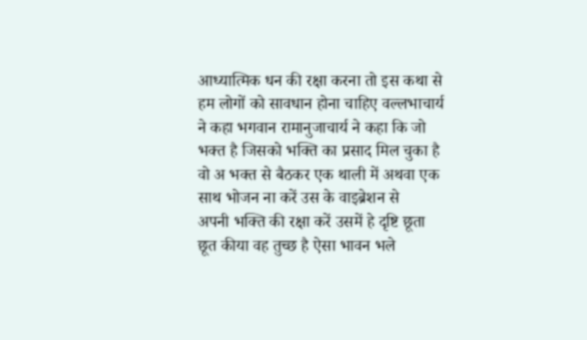आध्यात्मिक धन की रक्षा करना तो इस कथा से हम लोगों को सावधान होना चाहिए वल्लभाचार्य ने कहा भगवान रामानुजाचार्य ने कहा कि जो भक्त है जिसको भक्ति का प्रसाद मिल चुका है वो अ भक्त से बैठकर एक थाली में अथवा एक साथ भोजन ना करें उस के वाइब्रेशन से
अपनी भक्ति की रक्षा करें उसमें हे दृष्टि छूता छूत कीया वह तुच्छ है ऐसा भावन भले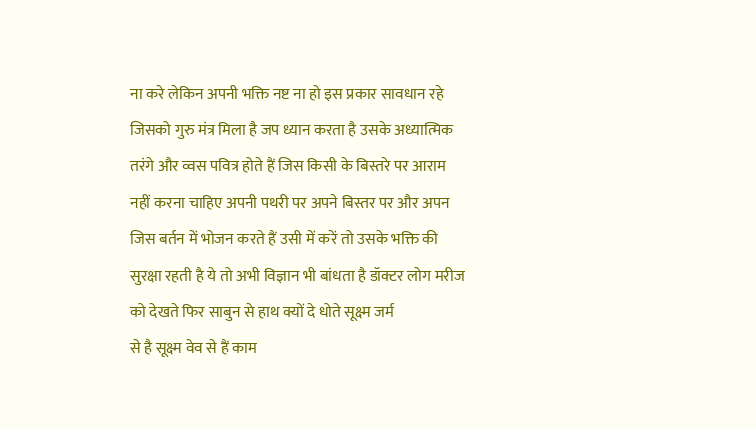ना करे लेकिन अपनी भक्ति नष्ट ना हो इस प्रकार सावधान रहे जिसको गुरु मंत्र मिला है जप ध्यान करता है उसके अध्यात्मिक तरंगे और व्वस पवित्र होते हैं जिस किसी के बिस्तरे पर आराम नहीं करना चाहिए अपनी पथरी पर अपने बिस्तर पर और अपन जिस बर्तन में भोजन करते हैं उसी में करें तो उसके भक्ति की सुरक्षा रहती है ये तो अभी विज्ञान भी बांधता है डॉक्टर लोग मरीज को देखते फिर साबुन से हाथ क्यों दे धोते सूक्ष्म जर्म
से है सूक्ष्म वेव से हैं काम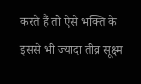करते हैं तो ऐसे भक्ति के इससे भी ज्यादा तीव्र सूक्ष्म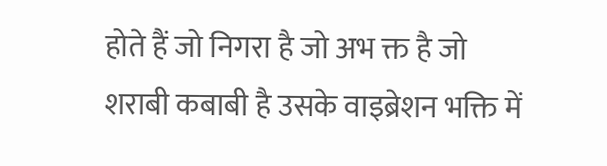होते हैं जो निगरा है जो अभ क्त है जो शराबी कबाबी है उसके वाइब्रेशन भक्ति में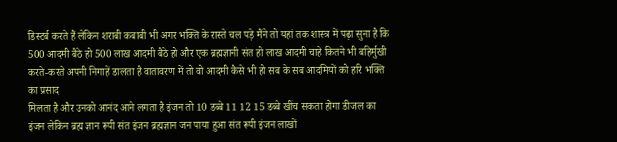डिस्टर्ब करते हैं लेकिन शराबी कबाबी भी अगर भक्ति के रास्ते चल पड़े मैंने तो यहां तक शास्त्र में पढ़ा सुना है कि 500 आदमी बैठे हो 500 लाख आदमी बैठे हो और एक ब्रह्मज्ञानी संत हो लाख आदमी चाहे कितने भी बहिर्मुखी करते-करते अपनी निगाहें डालता है वातावरण में तो वो आदमी कैसे भी हो सब के सब आदमियों को हरि भक्ति का प्रसाद
मिलता है और उनको आनंद आने लगता है इंजन तो 10 डब्बे 11 12 15 डब्बे खींच सकता होगा डीजल का इंजन लेकिन ब्रह्म ज्ञान रूपी संत इंजन ब्रह्मज्ञान जन पाया हुआ संत रूपी इंजन लाखों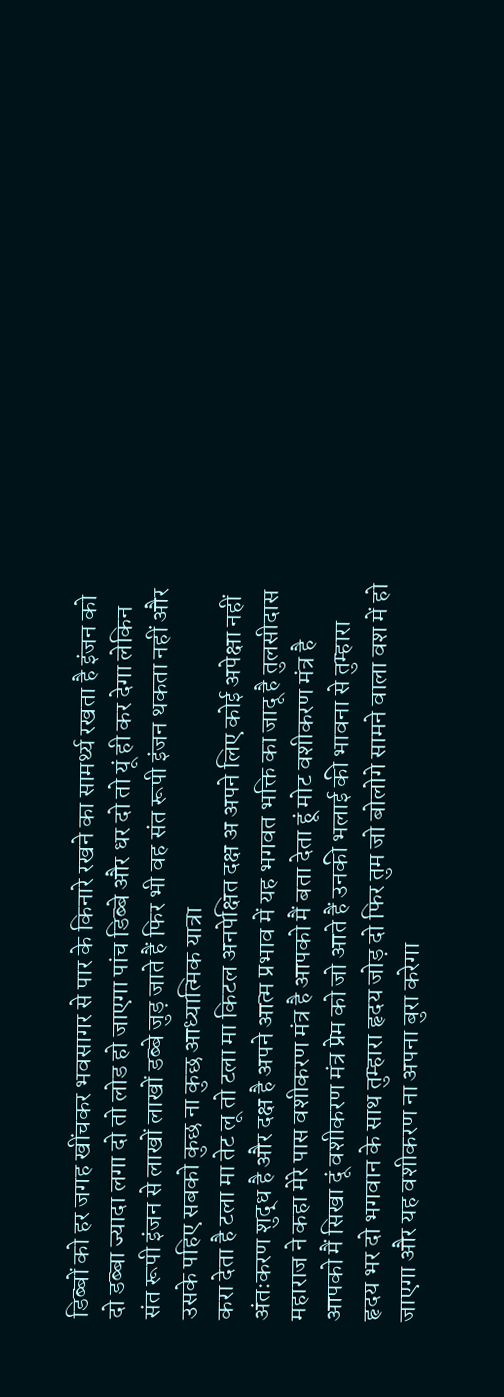डिब्बों को हर जगह खींचकर भवसागर से पार के किनारे रखने का सामर्थ्य रखता है इंजन को दो डब्बा ज्यादा लगा दो तो लोड हो जाएगा पांच डिब्बे और धर दो तो यूं ही कर देगा लेकिन संत रूपी इंजन से लाखों लाखों डब्बे जुड़ जाते हैं फिर भी वह संत रूपी इंजन थकता नहीं और उसके पहिए सबको कुछ ना कुछ आध्यात्मिक यात्रा
करा देता है टला मा तेट लू तो टला मा किटल अनपेक्षित दक्ष अ अपने लिए कोई अपेक्षा नहीं अंतःकरण शुद्ध है और दक्ष है अपने आत्म प्रभाव में यह भगवत भक्ति का जादू है तुलसीदास महाराज ने कहा मेरे पास वशीकरण मंत्र है आपको मैं बता देता हूं मोट वशीकरण मंत्र है आपको मैं सिखा दूं वशीकरण मंत्र प्रेम को जो आते हैं उनकी भलाई की भावना से तुम्हारा हृदय भर दो भगवान के साथ तुम्हारा हृदय जोड़ दो फिर तुम जो बोलोगे सामने वाला वश में हो जाएगा और यह वशीकरण ना अपना बुरा करेगा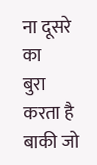ना दूसरे का
बुरा करता है बाकी जो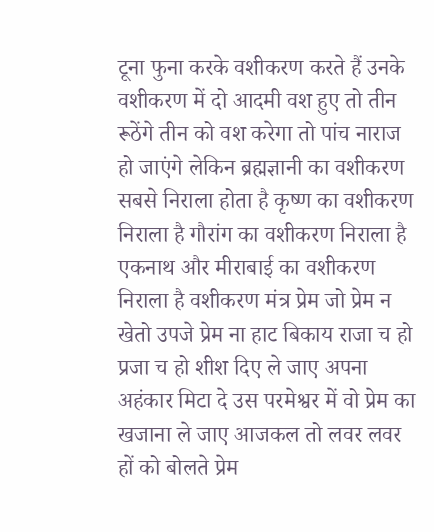टूना फुना करके वशीकरण करते हैं उनके वशीकरण में दो आदमी वश हुए तो तीन रूठेंगे तीन को वश करेगा तो पांच नाराज हो जाएंगे लेकिन ब्रह्मज्ञानी का वशीकरण सबसे निराला होता है कृष्ण का वशीकरण निराला है गौरांग का वशीकरण निराला है एकनाथ और मीराबाई का वशीकरण निराला है वशीकरण मंत्र प्रेम जो प्रेम न खेतो उपजे प्रेम ना हाट बिकाय राजा च हो प्रजा च हो शीश दिए ले जाए अपना अहंकार मिटा दे उस परमेश्वर में वो प्रेम का खजाना ले जाए आजकल तो लवर लवर हों को बोलते प्रेम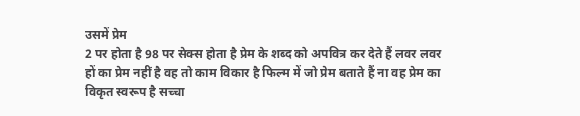उसमें प्रेम
2 पर होता है 98 पर सेक्स होता है प्रेम के शब्द को अपवित्र कर देते हैं लवर लवर हों का प्रेम नहीं है वह तो काम विकार है फिल्म में जो प्रेम बताते हैं ना वह प्रेम का विकृत स्वरूप है सच्चा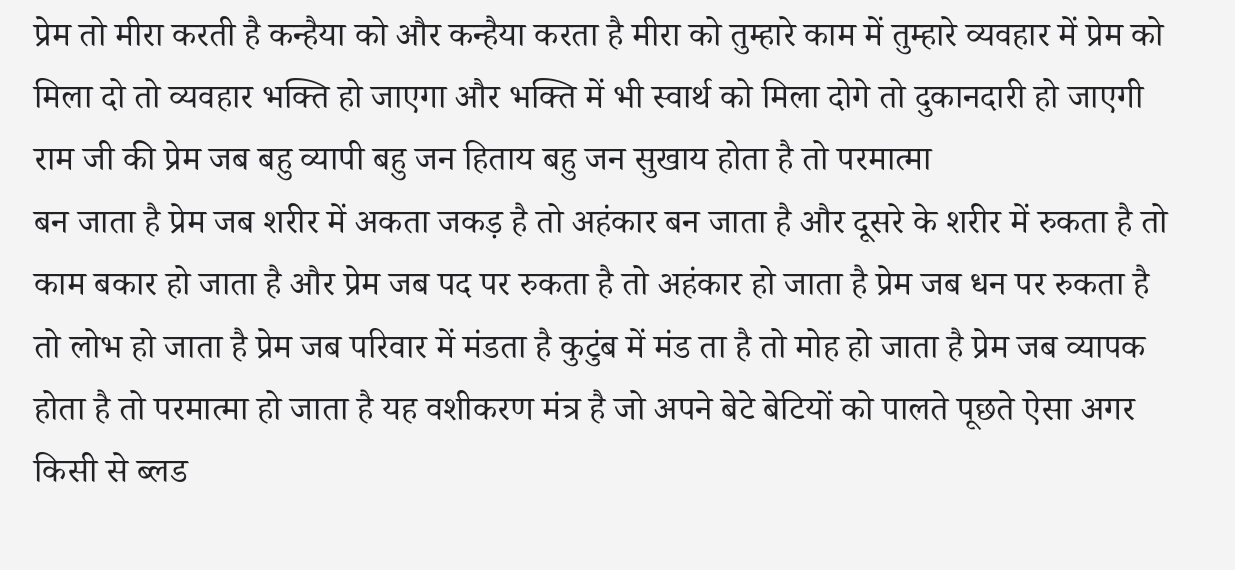प्रेम तो मीरा करती है कन्हैया को और कन्हैया करता है मीरा को तुम्हारे काम में तुम्हारे व्यवहार में प्रेम को मिला दो तो व्यवहार भक्ति हो जाएगा और भक्ति में भी स्वार्थ को मिला दोगे तो दुकानदारी हो जाएगी राम जी की प्रेम जब बहु व्यापी बहु जन हिताय बहु जन सुखाय होता है तो परमात्मा
बन जाता है प्रेम जब शरीर में अकता जकड़ है तो अहंकार बन जाता है और दूसरे के शरीर में रुकता है तो काम बकार हो जाता है और प्रेम जब पद पर रुकता है तो अहंकार हो जाता है प्रेम जब धन पर रुकता है तो लोभ हो जाता है प्रेम जब परिवार में मंडता है कुटुंब में मंड ता है तो मोह हो जाता है प्रेम जब व्यापक होता है तो परमात्मा हो जाता है यह वशीकरण मंत्र है जो अपने बेटे बेटियों को पालते पूछते ऐसा अगर किसी से ब्लड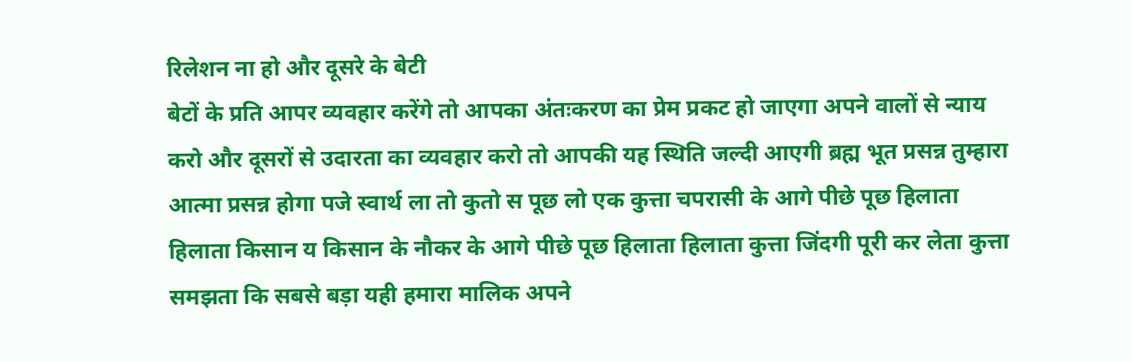रिलेशन ना हो और दूसरे के बेटी
बेटों के प्रति आपर व्यवहार करेंगे तो आपका अंतःकरण का प्रेम प्रकट हो जाएगा अपने वालों से न्याय करो और दूसरों से उदारता का व्यवहार करो तो आपकी यह स्थिति जल्दी आएगी ब्रह्म भूत प्रसन्न तुम्हारा आत्मा प्रसन्न होगा पजे स्वार्थ ला तो कुतो स पूछ लो एक कुत्ता चपरासी के आगे पीछे पूछ हिलाता हिलाता किसान य किसान के नौकर के आगे पीछे पूछ हिलाता हिलाता कुत्ता जिंदगी पूरी कर लेता कुत्ता समझता कि सबसे बड़ा यही हमारा मालिक अपने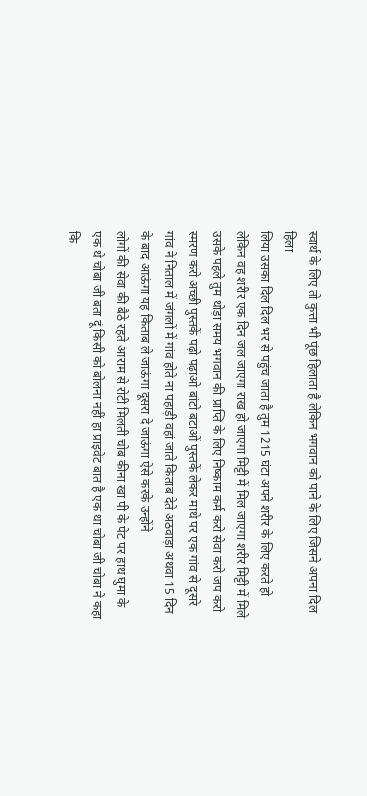स्वार्थ के लिए तो कुत्ता भी पूंछ हिलाता है लेकिन भगवान को पाने के लिए जिसने अपना दिल हिला
लिया उसका दिल दिल भर से पहुंच जाता है तुम 1215 घंटा अपने शरीर के लिए करते हो लेकिन वह शरीर एक दिन जल जाएगा राख हो जाएगा मिट्टी में मिल जाएगा शरीर मिट्टी में मिले उसके पहले तुम थोड़ा समय भगवान की प्राप्ति के लिए निष्काम कर्म करो सेवा करो जप करो स्मरण करो अच्छी पुस्तकें पढ़ो पढ़ाओ बांटो बटाओं पुस्तकें लेकर माथे पर एक गांव से दूसरे गांव ने निताल में जंगलों में गांव होते ना पहाड़ी वहां जाते किताब देते अठवाड़ा अथवा 15 दिन के बाद आऊंगा यह किताब ले जाऊंगा दूसरा दे जाऊंगा ऐसे करके उन्होंने
लोगों की सेवा की बैठे रहते आराम से रोटी मिलती चोब कीना खा पी के पेट पर हाथ घुमा के एक थे चोबा जी बता दूं किसी को बोलना नहीं हा प्राइवेट बात है एक था चोबा जी चोबा ने कहा कि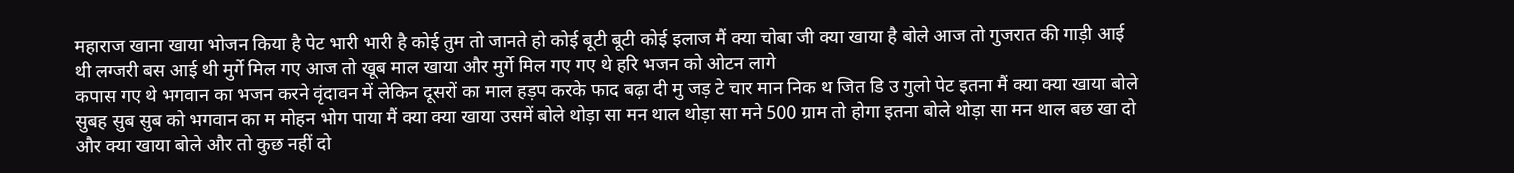महाराज खाना खाया भोजन किया है पेट भारी भारी है कोई तुम तो जानते हो कोई बूटी बूटी कोई इलाज मैं क्या चोबा जी क्या खाया है बोले आज तो गुजरात की गाड़ी आई थी लग्जरी बस आई थी मुर्गे मिल गए आज तो खूब माल खाया और मुर्गे मिल गए गए थे हरि भजन को ओटन लागे
कपास गए थे भगवान का भजन करने वृंदावन में लेकिन दूसरों का माल हड़प करके फाद बढ़ा दी मु जड़ टे चार मान निक थ जित डि उ गुलो पेट इतना मैं क्या क्या खाया बोले सुबह सुब सुब को भगवान का म मोहन भोग पाया मैं क्या क्या खाया उसमें बोले थोड़ा सा मन थाल थोड़ा सा मने 500 ग्राम तो होगा इतना बोले थोड़ा सा मन थाल बछ खा दो और क्या खाया बोले और तो कुछ नहीं दो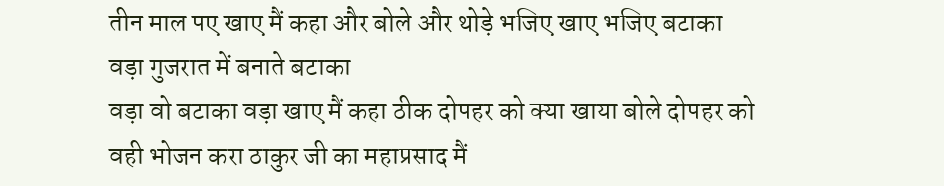तीन माल पए खाए मैं कहा और बोले और थोड़े भजिए खाए भजिए बटाका वड़ा गुजरात में बनाते बटाका
वड़ा वो बटाका वड़ा खाए मैं कहा ठीक दोपहर को क्या खाया बोले दोपहर को वही भोजन करा ठाकुर जी का महाप्रसाद मैं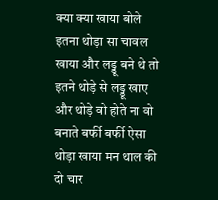क्या क्या खाया बोले इतना थोड़ा सा चावल खाया और लड्डू बने थे तो इतने थोड़े से लड्डू खाए और थोड़े वो होते ना वो बनाते बर्फी बर्फी ऐसा थोड़ा खाया मन थाल की दो चार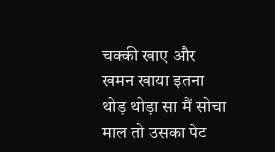चक्की खाए और खमन खाया इतना थोड़ थोड़ा सा मैं सोचा माल तो उसका पेट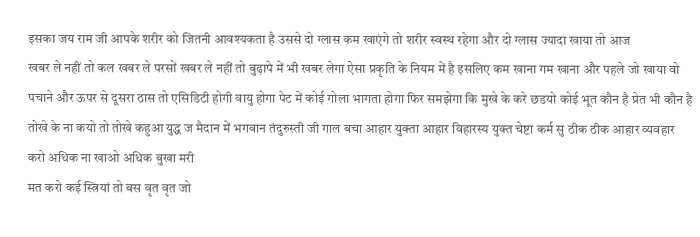इसका जय राम जी आपके शरीर को जितनी आवश्यकता है उससे दो ग्लास कम खाएंगे तो शरीर स्वस्थ रहेगा और दो ग्लास ज्यादा खाया तो आज
खबर ले नहीं तो कल खबर ले परसों खबर ले नहीं तो बुढ़ापे में भी खबर लेगा ऐसा प्रकृति के नियम में है इसलिए कम खाना गम खाना और पहले जो खाया वो पचाने और ऊपर से दूसरा ठास तो एसिडिटी होगी वायु होगा पेट में कोई गोला भागता होगा फिर समझेगा कि मुखे के करे छडयो कोई भूत कौन है प्रेत भी कौन है तोखे के ना कयो तो तोखे कहुआ युद्ध ज मैदान में भगवान तंदुरुस्ती जी गाल बचा आहार युक्ता आहार विहारस्य युक्त चेष्टा कर्म सु ठीक ठीक आहार व्यवहार करो अधिक ना खाओ अधिक बुखा मरी
मत करो कई स्त्रियां तो बस वृत वृत जो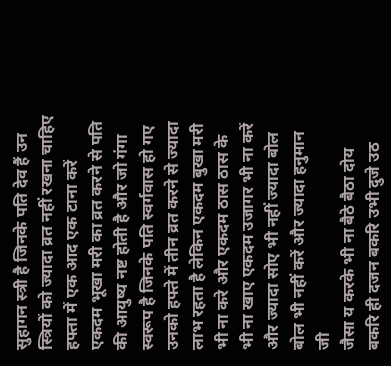सुहागन स्त्री है जिनके पति देव हैं उन स्त्रियों को ज्यादा व्रत नहीं रखना चाहिए हफ्ता में एक आद एक टाना करें एकदम भूखा मरी का व्रत करने से पति की आयुष्य नष्ट होती है और जो गंगा स्वरूप है जिनके पति स्वर्गवास हो गए उनको हफ्ते में तीन व्रत करने से ज्यादा लाभ रहता है लेकिन एकदम बुखा मरी भी ना करे और एकदम ठास ठास के भी ना खाए एकदम उजागर भी ना करें और ज्यादा सोए भी नहीं ज्यादा बोल बोल भी नहीं करें और ज्यादा हनुमान जी
जैसा य करके भी ना बैठे बैठा दोय बकरि ही दजन बकरि उभी दुजे उठ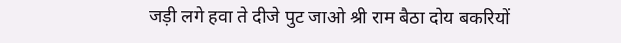जड़ी लगे हवा ते दीजे पुट जाओ श्री राम बैठा दोय बकरियों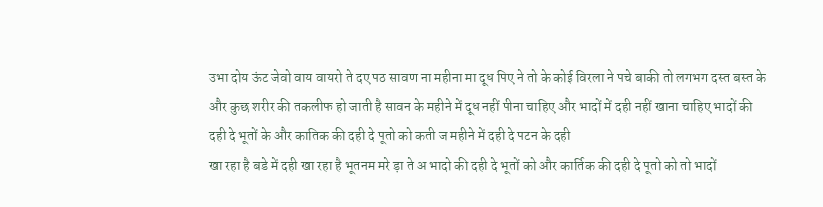उभा दोय ऊंट जेवो वाय वायरो ते दए पठ सावण ना महीना मा दूध पिए ने तो के कोई विरला ने पचे बाकी तो लगभग दस्त बस्त के और कुछ शरीर की तकलीफ हो जाती है सावन के महीने में दूध नहीं पीना चाहिए और भादों में दही नहीं खाना चाहिए भादों की दही दे भूतों के और कातिक की दही दे पूतो को कती ज महीने में दही दे पटन के दही
खा रहा है बडे में दही खा रहा है भूतनम मरे ड़ा ते अ भादो की दही दे भूतों को और कार्तिक की दही दे पूतो को तो भादों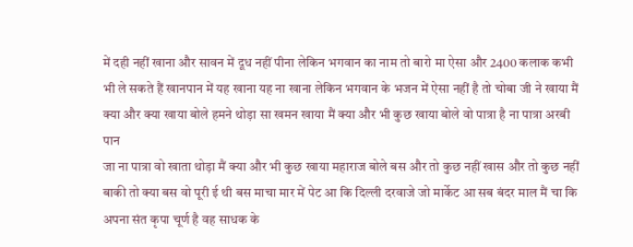में दही नहीं खाना और सावन में दूध नहीं पीना लेकिन भगवान का नाम तो बारो मा ऐसा और 2400 कलाक कभी भी ले सकते हैं खानपान में यह खाना यह ना खाना लेकिन भगवान के भजन में ऐसा नहीं है तो चोबा जी ने खाया मैं क्या और क्या खाया बोले हमने थोड़ा सा खमन खाया मैं क्या और भी कुछ खाया बोले वो पात्रा है ना पात्रा अरबी पान
जा ना पात्रा वो खाता थोड़ा मैं क्या और भी कुछ खाया महाराज बोले बस और तो कुछ नहीं खास और तो कुछ नहीं बाकी तो क्या बस वो पूरी ई थी बस माचा मार में पेट आ कि दिल्ली दरवाजे जो मार्केट आ सब बंदर माल मैं चा कि अपना संत कृपा चूर्ण है वह साधक के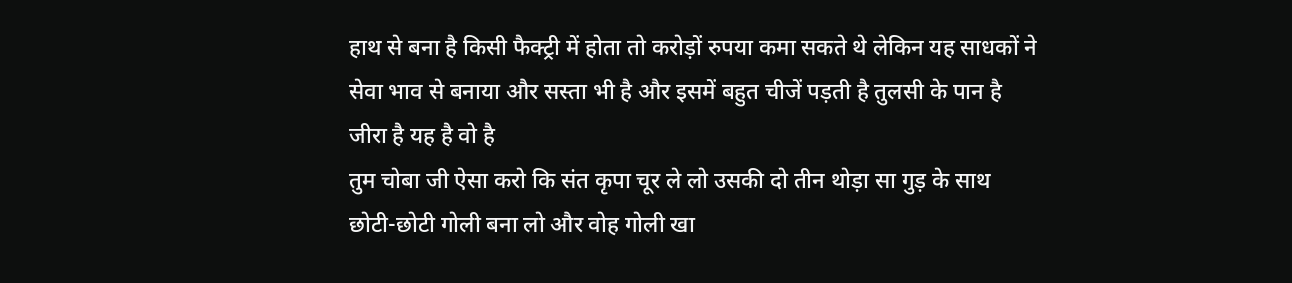हाथ से बना है किसी फैक्ट्री में होता तो करोड़ों रुपया कमा सकते थे लेकिन यह साधकों ने सेवा भाव से बनाया और सस्ता भी है और इसमें बहुत चीजें पड़ती है तुलसी के पान है जीरा है यह है वो है
तुम चोबा जी ऐसा करो कि संत कृपा चूर ले लो उसकी दो तीन थोड़ा सा गुड़ के साथ छोटी-छोटी गोली बना लो और वोह गोली खा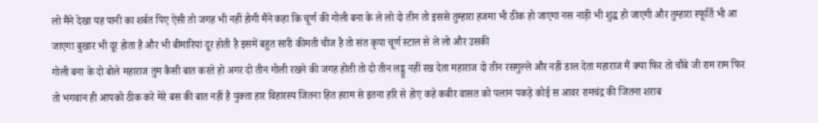लो मैंने देखा यह पानी का शर्बत पिए ऐसी तो जगह भी नहीं होगी मैंने कहा कि चूर्ण की गोली बना के ले लो दो तीन तो इससे तुम्हारा हजमा भी ठीक हो जाएगा नस नाड़ी भी शुद्ध हो जाएगी और तुम्हारा स्फूर्ति भी आ जाएगा बुखार भी दूर होता है और भी बीमारियां दूर होती है इसमें बहुत सारी कीमती चीज है तो संत कृपा चूर्ण स्टाल से ले लो और उसकी
गोली बना के दो बोले महाराज तुम कैसी बात करते हो अगर दो तीन गोली रखने की जगह होती तो दो तीन लड्डू नहीं रख देता महाराज दो तीन रसगुल्ले और नहीं डाल देता महाराज मैं क्या फिर तो चौबे जी राम राम फिर तो भगवान ही आपको ठीक करे मेरे बस की बात नहीं है युक्ता हार विहारस्य जितना हित हराम से इतना हरि से होए कहे कबीर वासत को पलान पकड़े कोई स आवर रामचंद्र की जितना शराब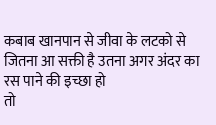कबाब खानपान से जीवा के लटको से जितना आ सक्ती है उतना अगर अंदर का रस पाने की इच्छा हो
तो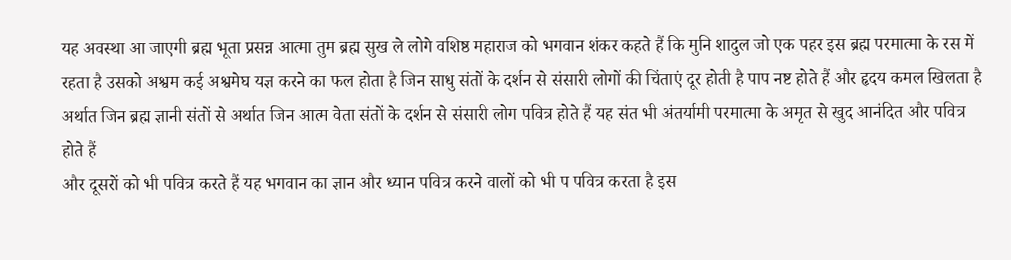यह अवस्था आ जाएगी ब्रह्म भूता प्रसन्न आत्मा तुम ब्रह्म सुख ले लोगे वशिष्ठ महाराज को भगवान शंकर कहते हैं कि मुनि शादुल जो एक पहर इस ब्रह्म परमात्मा के रस में रहता है उसको अश्वम कई अश्वमेघ यज्ञ करने का फल होता है जिन साधु संतों के दर्शन से संसारी लोगों की चिंताएं दूर होती है पाप नष्ट होते हैं और हृदय कमल खिलता है अर्थात जिन ब्रह्म ज्ञानी संतों से अर्थात जिन आत्म वेता संतों के दर्शन से संसारी लोग पवित्र होते हैं यह संत भी अंतर्यामी परमात्मा के अमृत से खुद आनंदित और पवित्र होते हैं
और दूसरों को भी पवित्र करते हैं यह भगवान का ज्ञान और ध्यान पवित्र करने वालों को भी प पवित्र करता है इस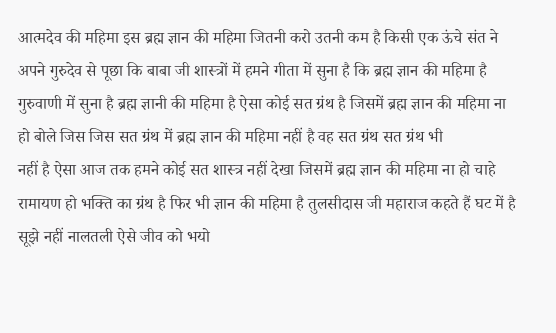आत्मदेव की महिमा इस ब्रह्म ज्ञान की महिमा जितनी करो उतनी कम है किसी एक ऊंचे संत ने अपने गुरुदेव से पूछा कि बाबा जी शास्त्रों में हमने गीता में सुना है कि ब्रह्म ज्ञान की महिमा है गुरुवाणी में सुना है ब्रह्म ज्ञानी की महिमा है ऐसा कोई सत ग्रंथ है जिसमें ब्रह्म ज्ञान की महिमा ना हो बोले जिस जिस सत ग्रंथ में ब्रह्म ज्ञान की महिमा नहीं है वह सत ग्रंथ सत ग्रंथ भी
नहीं है ऐसा आज तक हमने कोई सत शास्त्र नहीं देखा जिसमें ब्रह्म ज्ञान की महिमा ना हो चाहे रामायण हो भक्ति का ग्रंथ है फिर भी ज्ञान की महिमा है तुलसीदास जी महाराज कहते हैं घट में है सूझे नहीं नालतली ऐसे जीव को भयो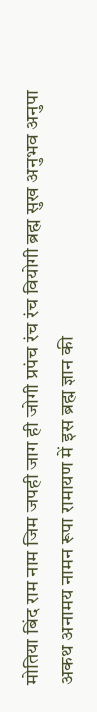मोतिया बिंद राम नाम जिम जपही जाग ही जोगी प्रपंच रंच रंच वियोगी ब्रह्म सुख अनुभव अनुपा अकथ अनामय नामन रूपा रामायण में इस ब्रह्म ज्ञान की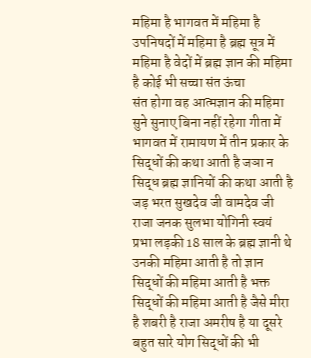महिमा है भागवत में महिमा है उपनिषदों में महिमा है ब्रह्म सूत्र में महिमा है वेदों में ब्रह्म ज्ञान की महिमा है कोई भी सच्चा संत ऊंचा
संत होगा वह आत्मज्ञान की महिमा सुने सुनाए बिना नहीं रहेगा गीता में भागवत में रामायण में तीन प्रकार के सिद्धों की कथा आती है जञा न सिद्ध ब्रह्म ज्ञानियों की कथा आती है जड़ भरत सुखदेव जी वामदेव जी राजा जनक सुलभा योगिनी स्वयं प्रभा लड़की 18 साल के ब्रह्म ज्ञानी थे उनकी महिमा आती है तो ज्ञान सिद्धों की महिमा आती है भक्त सिद्धों की महिमा आती है जैसे मीरा है शबरी है राजा अमरीष है या दूसरे बहुत सारे योग सिद्धों की भी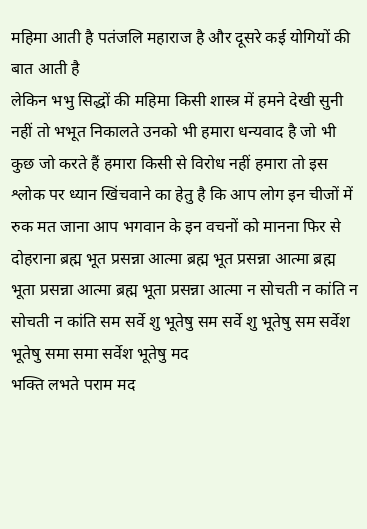महिमा आती है पतंजलि महाराज है और दूसरे कई योगियों की बात आती है
लेकिन भभु सिद्धों की महिमा किसी शास्त्र में हमने देखी सुनी नहीं तो भभूत निकालते उनको भी हमारा धन्यवाद है जो भी कुछ जो करते हैं हमारा किसी से विरोध नहीं हमारा तो इस श्लोक पर ध्यान खिंचवाने का हेतु है कि आप लोग इन चीजों में रुक मत जाना आप भगवान के इन वचनों को मानना फिर से दोहराना ब्रह्म भूत प्रसन्ना आत्मा ब्रह्म भूत प्रसन्ना आत्मा ब्रह्म भूता प्रसन्ना आत्मा ब्रह्म भूता प्रसन्ना आत्मा न सोचती न कांति न सोचती न कांति सम सर्वे शु भूतेषु सम सर्वे शु भूतेषु सम सर्वेश भूतेषु समा समा सर्वेश भूतेषु मद
भक्ति लभते पराम मद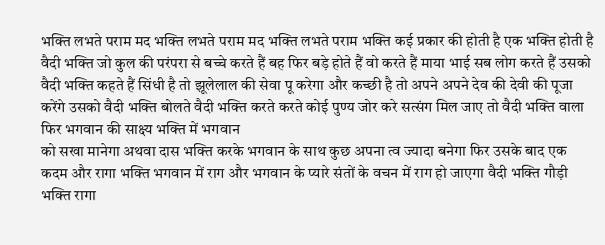भक्ति लभते पराम मद भक्ति लभते पराम मद भक्ति लभते पराम भक्ति कई प्रकार की होती है एक भक्ति होती है वैदी भक्ति जो कुल की परंपरा से बच्चे करते हैं बह फिर बड़े होते हैं वो करते हैं माया भाई सब लोग करते हैं उसको वैदी भक्ति कहते हैं सिंधी है तो झूलेलाल की सेवा पू करेगा और कच्छी है तो अपने अपने देव की देवी की पूजा करेंगे उसको वैदी भक्ति बोलते वैदी भक्ति करते करते कोई पुण्य जोर करे सत्संग मिल जाए तो वैदी भक्ति वाला फिर भगवान की साक्ष्य भक्ति में भगवान
को सखा मानेगा अथवा दास भक्ति करके भगवान के साथ कुछ अपना त्व ज्यादा बनेगा फिर उसके बाद एक कदम और रागा भक्ति भगवान में राग और भगवान के प्यारे संतों के वचन में राग हो जाएगा वैदी भक्ति गौड़ी भक्ति रागा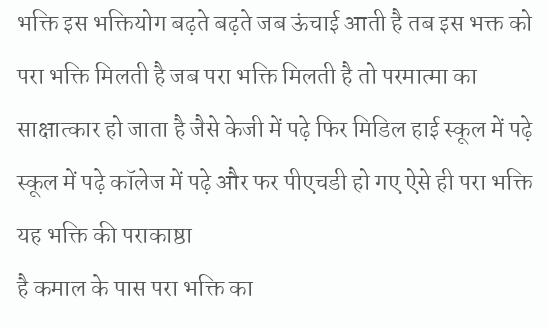भक्ति इस भक्तियोग बढ़ते बढ़ते जब ऊंचाई आती है तब इस भक्त को परा भक्ति मिलती है जब परा भक्ति मिलती है तो परमात्मा का साक्षात्कार हो जाता है जैसे केजी में पढ़े फिर मिडिल हाई स्कूल में पढ़े स्कूल में पढ़े कॉलेज में पढ़े और फर पीएचडी हो गए ऐसे ही परा भक्ति यह भक्ति की पराकाष्ठा
है कमाल के पास परा भक्ति का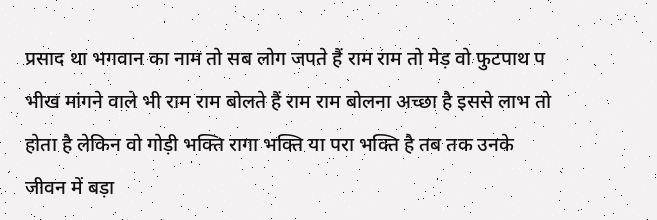प्रसाद था भगवान का नाम तो सब लोग जपते हैं राम राम तो मेड़ वो फुटपाथ प भीख मांगने वाले भी राम राम बोलते हैं राम राम बोलना अच्छा है इससे लाभ तो होता है लेकिन वो गोड़ी भक्ति रागा भक्ति या परा भक्ति है तब तक उनके जीवन में बड़ा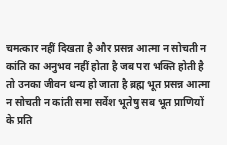चमत्कार नहीं दिखता है और प्रसन्न आत्मा न सोचती न कांति का अनुभव नहीं होता है जब परा भक्ति होती है तो उनका जीवन धन्य हो जाता है ब्रह्म भूत प्रसन्न आत्मा न सोचती न कांती समा सर्वेश भूतेषु सब भूत प्राणियों
के प्रति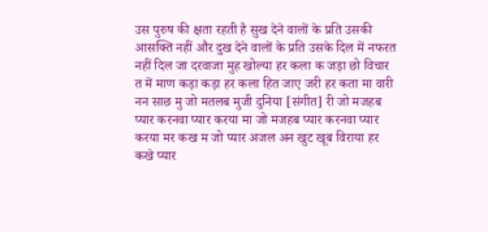उस पुरुष की क्षता रहती है सुख देने वालों के प्रति उसकी आसक्ति नहीं और दुख देने वालों के प्रति उसके दिल में नफरत नहीं दिल जा दरवाजा मुह खोल्या हर कला क जड़ा छो विचार त में माण कड़ा कड़ा हर कला हित जाए जरी हर कता मा वारी नन साछ मु जो मतलब मुजी दुनिया [संगीत] री जो मजहब प्यार करनवा प्यार करया मा जो मजहब प्यार करनवा प्यार करया मर कख म जो प्यार अजल अन खुट खूब विराया हर कखे प्यार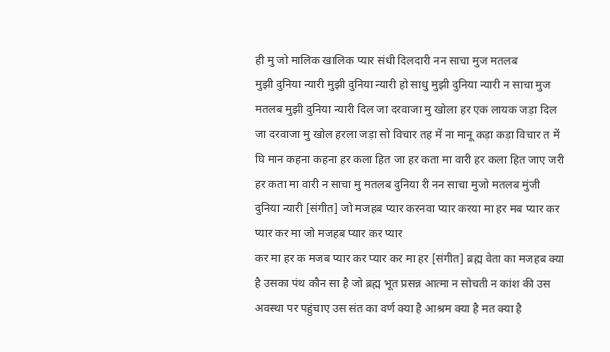ही मु जो मालिक खालिक प्यार संधी दिलदारी नन साचा मुज मतलब
मुझी दुनिया न्यारी मुझी दुनिया न्यारी हो साधु मुझी दुनिया न्यारी न साचा मुज मतलब मुझी दुनिया न्यारी दिल जा दरवाजा मु खोला हर एक लायक जड़ा दिल जा दरवाजा मु खोल हरला जड़ा सो विचार तह में ना मानू कड़ा कड़ा विचार त में घि मान कहना कहना हर कला हित जा हर कता मा वारी हर कला हित जाए जरी हर कता मा वारी न साचा मु मतलब दुनिया री नन साचा मुजो मतलब मुंजी दुनिया न्यारी [संगीत] जो मजहब प्यार करनवा प्यार करया मा हर मब प्यार कर प्यार कर मा जो मजहब प्यार कर प्यार
कर मा हर क मजब प्यार कर प्यार कर मा हर [संगीत] ब्रह्म वेता का मजहब क्या है उसका पंथ कौन सा है जो ब्रह्म भूत प्रसन्न आत्मा न सोचती न कांश की उस अवस्था पर पहुंचाए उस संत का वर्ण क्या है आश्रम क्या है मत क्या है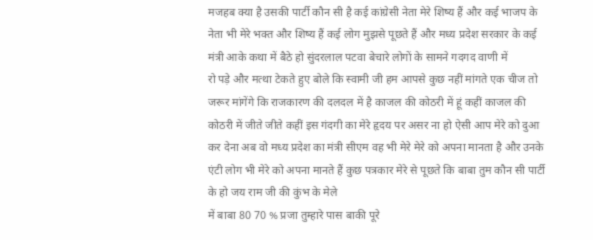मजहब क्या है उसकी पार्टी कौन सी है कई कांग्रेसी नेता मेरे शिष्य हैं और कई भाजप के नेता भी मेरे भक्त और शिष्य हैं कई लोग मुझसे पूछते हैं और मध्य प्रदेश सरकार के कई मंत्री आके कथा में बैठे हो सुंदरलाल पटवा बेचारे लोगों के सामने गदगद वाणी में
रो पड़े और मत्था टेकते हुए बोले कि स्वामी जी हम आपसे कुछ नहीं मांगते एक चीज तो जरूर मांगेंगे कि राजकारण की दलदल में है काजल की कोठरी में हूं कहीं काजल की कोठरी में जीते जीते कहीं इस गंदगी का मेरे हृदय पर असर ना हो ऐसी आप मेरे को दुआ कर देना अब वो मध्य प्रदेश का मंत्री सीएम वह भी मेरे मेरे को अपना मानता है और उनके एंटी लोग भी मेरे को अपना मानते हैं कुछ पत्रकार मेरे से पूछते कि बाबा तुम कौन सी पार्टी के हो जय राम जी की कुंभ के मेले
में बाबा 80 70 % प्रजा तुम्हारे पास बाकी पूरे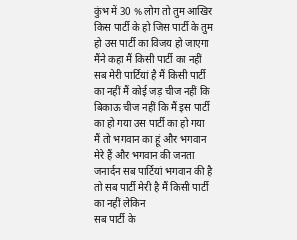कुंभ में 30 % लोग तो तुम आखिर किस पार्टी के हो जिस पार्टी के तुम हो उस पार्टी का विजय हो जाएगा मैंने कहा मैं किसी पार्टी का नहीं सब मेरी पार्टियां है मैं किसी पार्टी का नहीं मैं कोई जड़ चीज नहीं कि बिकाऊ चीज नहीं कि मैं इस पार्टी का हो गया उस पार्टी का हो गया मैं तो भगवान का हूं और भगवान मेरे हैं और भगवान की जनता जनार्दन सब पार्टियां भगवान की है तो सब पार्टी मेरी है मैं किसी पार्टी का नहीं लेकिन
सब पार्टी के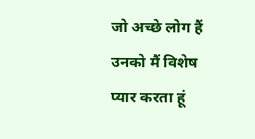जो अच्छे लोग हैं उनको मैं विशेष प्यार करता हूं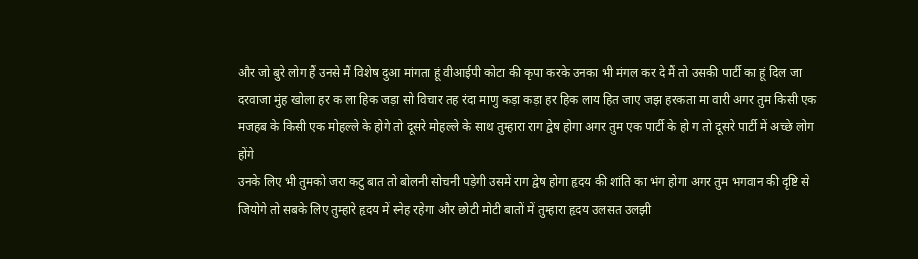और जो बुरे लोग हैं उनसे मैं विशेष दुआ मांगता हूं वीआईपी कोटा की कृपा करके उनका भी मंगल कर दे मैं तो उसकी पार्टी का हूं दिल जा दरवाजा मुंह खोला हर क ला हिक जड़ा सो विचार तह रंदा माणु कड़ा कड़ा हर हिक लाय हित जाए जझ हरकता मा वारी अगर तुम किसी एक मजहब के किसी एक मोहल्ले के होगे तो दूसरे मोहल्ले के साथ तुम्हारा राग द्वेष होगा अगर तुम एक पार्टी के हो ग तो दूसरे पार्टी में अच्छे लोग होंगे
उनके लिए भी तुमको जरा कटु बात तो बोलनी सोचनी पड़ेगी उसमें राग द्वेष होगा हृदय की शांति का भंग होगा अगर तुम भगवान की दृष्टि से जियोगे तो सबके लिए तुम्हारे हृदय में स्नेह रहेगा और छोटी मोटी बातों में तुम्हारा हृदय उलसत उलझी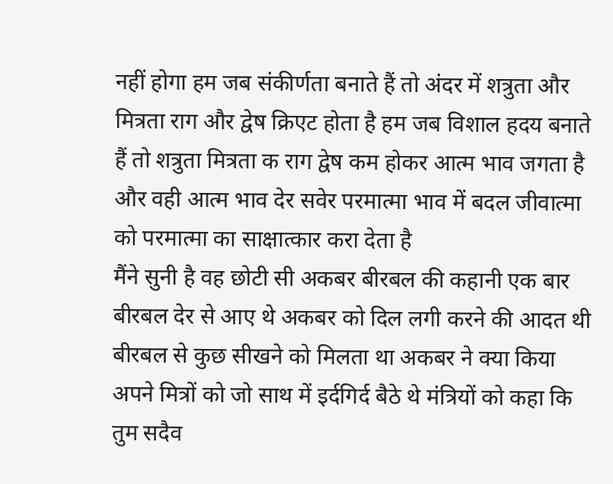नहीं होगा हम जब संकीर्णता बनाते हैं तो अंदर में शत्रुता और मित्रता राग और द्वेष क्रिएट होता है हम जब विशाल हदय बनाते हैं तो शत्रुता मित्रता क राग द्वेष कम होकर आत्म भाव जगता है और वही आत्म भाव देर सवेर परमात्मा भाव में बदल जीवात्मा को परमात्मा का साक्षात्कार करा देता है
मैंने सुनी है वह छोटी सी अकबर बीरबल की कहानी एक बार बीरबल देर से आए थे अकबर को दिल लगी करने की आदत थी बीरबल से कुछ सीखने को मिलता था अकबर ने क्या किया अपने मित्रों को जो साथ में इर्दगिर्द बैठे थे मंत्रियों को कहा कि तुम सदैव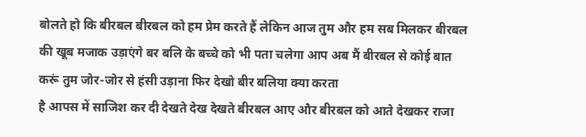बोलते हो कि बीरबल बीरबल को हम प्रेम करते हैं लेकिन आज तुम और हम सब मिलकर बीरबल की खूब मजाक उड़ाएंगे बर बलि के बच्चे को भी पता चलेगा आप अब मैं बीरबल से कोई बात करूं तुम जोर-जोर से हंसी उड़ाना फिर देखो बीर बलिया क्या करता
है आपस में साजिश कर दी देखते देख देखते बीरबल आए और बीरबल को आते देखकर राजा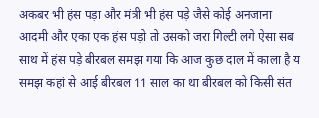अकबर भी हंस पड़ा और मंत्री भी हंस पड़े जैसे कोई अनजाना आदमी और एका एक हंस पड़ो तो उसको जरा गिल्टी लगे ऐसा सब साथ में हंस पड़े बीरबल समझ गया कि आज कुछ दाल में काला है य समझ कहां से आई बीरबल 11 साल का था बीरबल को किसी संत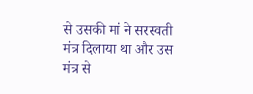से उसकी मां ने सरस्वती मंत्र दिलाया था और उस मंत्र से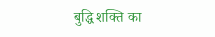बुद्धि शक्ति का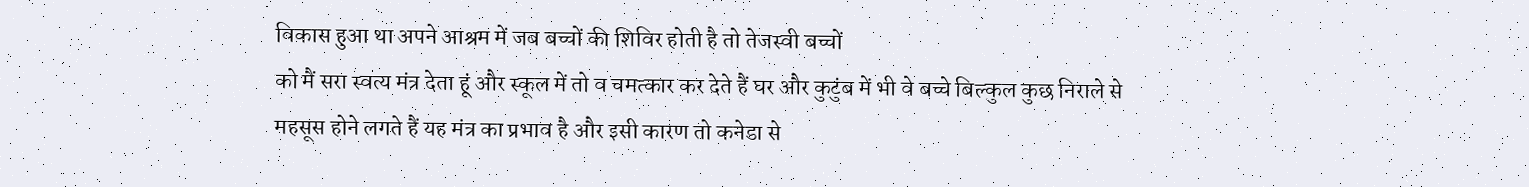विकास हुआ था अपने आश्रम में जब बच्चों की शिविर होती है तो तेजस्वी बच्चों
को मैं सरा स्वत्य मंत्र देता हूं और स्कूल में तो व चमत्कार कर देते हैं घर और कुटुंब में भी वे बच्चे बिल्कुल कुछ निराले से महसूस होने लगते हैं यह मंत्र का प्रभाव है और इसी कारण तो कनेडा से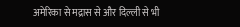अमेरिका से मद्रास से और दिल्ली से भी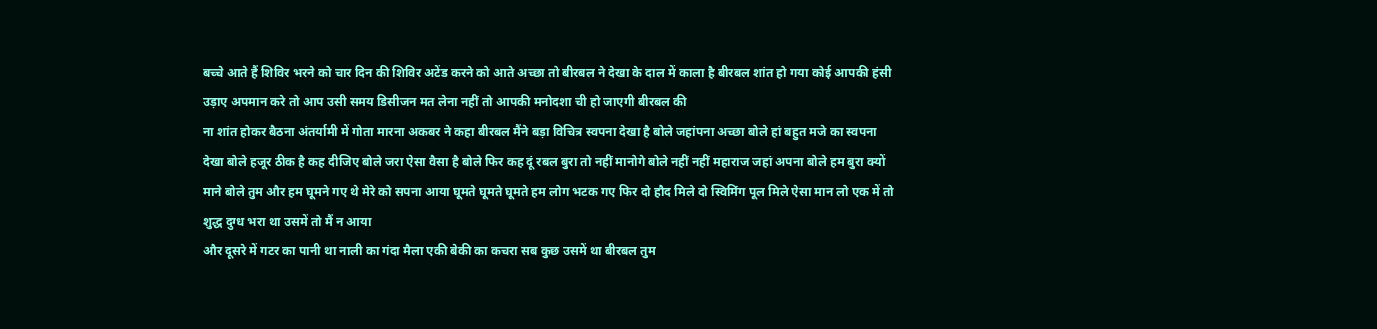बच्चे आते हैं शिविर भरने को चार दिन की शिविर अटेंड करने को आते अच्छा तो बीरबल ने देखा के दाल में काला है बीरबल शांत हो गया कोई आपकी हंसी उड़ाए अपमान करे तो आप उसी समय डिसीजन मत लेना नहीं तो आपकी मनोदशा ची हो जाएगी बीरबल की
ना शांत होकर बैठना अंतर्यामी में गोता मारना अकबर ने कहा बीरबल मैंने बड़ा विचित्र स्वपना देखा है बोले जहांपना अच्छा बोले हां बहुत मजे का स्वपना देखा बोले हजूर ठीक है कह दीजिए बोले जरा ऐसा वैसा है बोले फिर कह दूं रबल बुरा तो नहीं मानोगे बोले नहीं नहीं महाराज जहां अपना बोले हम बुरा क्यों माने बोले तुम और हम घूमने गए थे मेरे को सपना आया घूमते घूमते घूमते हम लोग भटक गए फिर दो हौद मिले दो स्विमिंग पूल मिले ऐसा मान लो एक में तो शुद्ध दुग्ध भरा था उसमें तो मैं न आया
और दूसरे में गटर का पानी था नाली का गंदा मैला एकी बेकी का कचरा सब कुछ उसमें था बीरबल तुम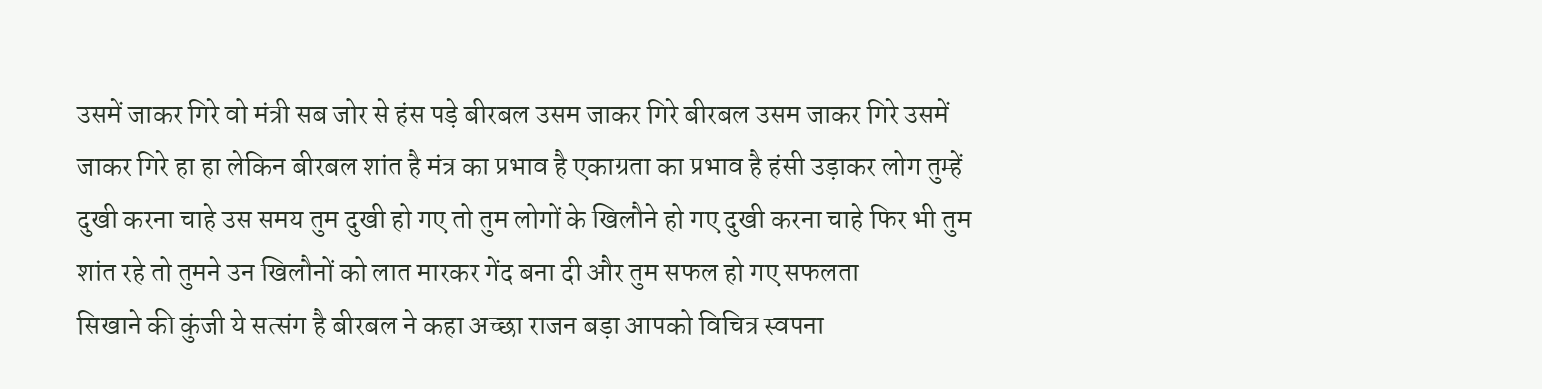उसमें जाकर गिरे वो मंत्री सब जोर से हंस पड़े बीरबल उसम जाकर गिरे बीरबल उसम जाकर गिरे उसमें जाकर गिरे हा हा लेकिन बीरबल शांत है मंत्र का प्रभाव है एकाग्रता का प्रभाव है हंसी उड़ाकर लोग तुम्हें दुखी करना चाहे उस समय तुम दुखी हो गए तो तुम लोगों के खिलौने हो गए दुखी करना चाहे फिर भी तुम शांत रहे तो तुमने उन खिलौनों को लात मारकर गेंद बना दी और तुम सफल हो गए सफलता
सिखाने की कुंजी ये सत्संग है बीरबल ने कहा अच्छा राजन बड़ा आपको विचित्र स्वपना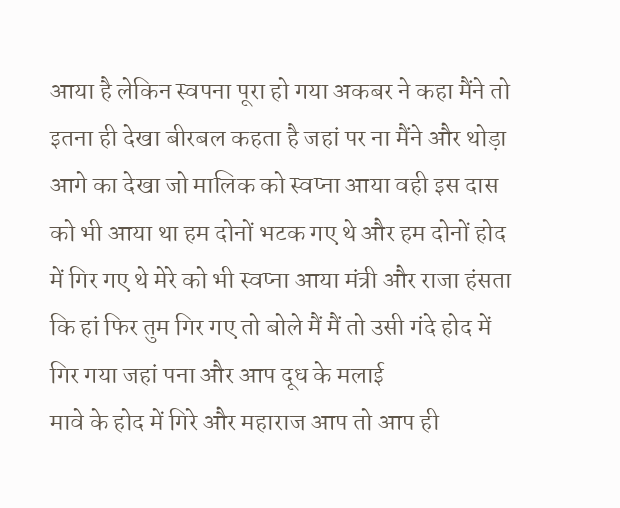आया है लेकिन स्वपना पूरा हो गया अकबर ने कहा मैंने तो इतना ही देखा बीरबल कहता है जहां पर ना मैंने और थोड़ा आगे का देखा जो मालिक को स्वप्ना आया वही इस दास को भी आया था हम दोनों भटक गए थे और हम दोनों होद में गिर गए थे मेरे को भी स्वप्ना आया मंत्री और राजा हंसता कि हां फिर तुम गिर गए तो बोले मैं मैं तो उसी गंदे होद में गिर गया जहां पना और आप दूध के मलाई
मावे के होद में गिरे और महाराज आप तो आप ही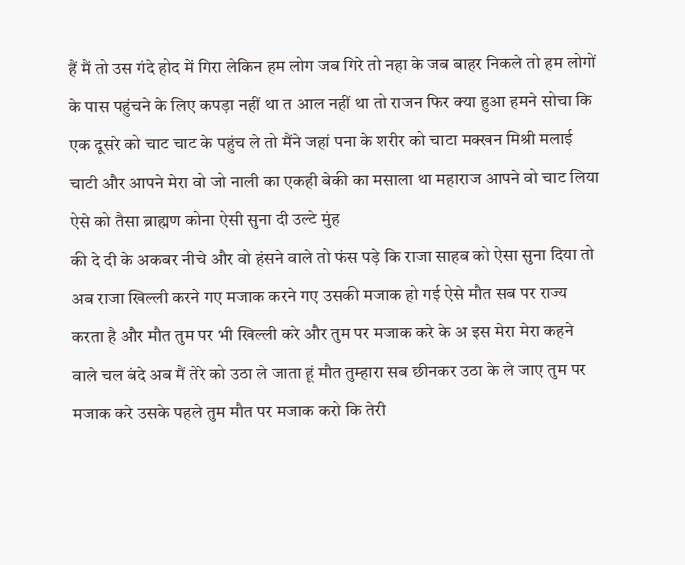हैं मैं तो उस गंदे होद में गिरा लेकिन हम लोग जब गिरे तो नहा के जब बाहर निकले तो हम लोगों के पास पहुंचने के लिए कपड़ा नहीं था त आल नहीं था तो राजन फिर क्या हुआ हमने सोचा कि एक दूसरे को चाट चाट के पहुंच ले तो मैंने जहां पना के शरीर को चाटा मक्खन मिश्री मलाई चाटी और आपने मेरा वो जो नाली का एकही बेकी का मसाला था महाराज आपने वो चाट लिया ऐसे को तैसा ब्राह्मण कोना ऐसी सुना दी उल्टे मुंह
की दे दी के अकबर नीचे और वो हंसने वाले तो फंस पड़े कि राजा साहब को ऐसा सुना दिया तो अब राजा खिल्ली करने गए मजाक करने गए उसकी मजाक हो गई ऐसे मौत सब पर राज्य करता है और मौत तुम पर भी खिल्ली करे और तुम पर मजाक करे के अ इस मेरा मेरा कहने वाले चल बंदे अब मैं तेरे को उठा ले जाता हूं मौत तुम्हारा सब छीनकर उठा के ले जाए तुम पर मजाक करे उसके पहले तुम मौत पर मजाक करो कि तेरी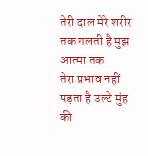तेरी दाल मेरे शरीर तक गलती है मुझ आत्मा तक
तेरा प्रभाव नहीं पड़ता है उल्टे मुंह की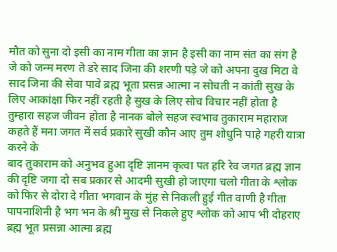मौत को सुना दो इसी का नाम गीता का ज्ञान है इसी का नाम संत का संग है जे को जन्म मरण ते डरे साद जिना की शरणी पड़े जे को अपना दुख मिटा वे साद जिना की सेवा पावे ब्रह्म भूता प्रसन्न आत्मा न सोचती न कांती सुख के लिए आकांक्षा फिर नहीं रहती है सुख के लिए सोच विचार नहीं होता है तुम्हारा सहज जीवन होता है नानक बोले सहज स्वभाव तुकाराम महाराज कहते हैं मना जगत में सर्व प्रकारे सुखी कौन आए तुम शोधुनि पाहे गहरी यात्रा करने के
बाद तुकाराम को अनुभव हुआ दृष्टि ज्ञानम कृत्वा पत हरि रेव जगत ब्रह्म ज्ञान की दृष्टि जगा दो सब प्रकार से आदमी सुखी हो जाएगा चलो गीता के श्लोक को फिर से दोरा दे गीता भगवान के मुंह से निकली हुई गीत वाणी है गीता पापनाशिनी है भग भन के श्री मुख से निकले हुए श्लोक को आप भी दोहराए ब्रह्म भूत प्रसन्ना आत्मा ब्रह्म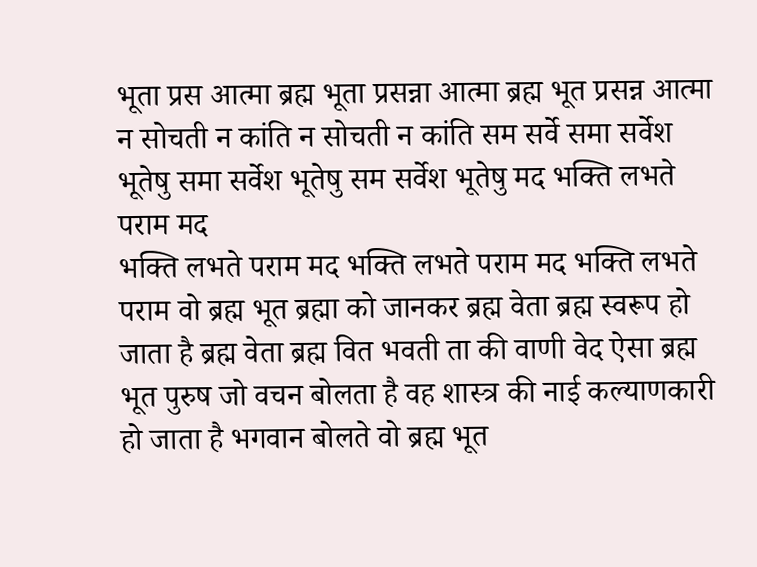भूता प्रस आत्मा ब्रह्म भूता प्रसन्ना आत्मा ब्रह्म भूत प्रसन्न आत्मा न सोचती न कांति न सोचती न कांति सम सर्वे समा सर्वेश भूतेषु समा सर्वेश भूतेषु सम सर्वेश भूतेषु मद भक्ति लभते पराम मद
भक्ति लभते पराम मद भक्ति लभते पराम मद भक्ति लभते पराम वो ब्रह्म भूत ब्रह्मा को जानकर ब्रह्म वेता ब्रह्म स्वरूप हो जाता है ब्रह्म वेता ब्रह्म वित भवती ता की वाणी वेद ऐसा ब्रह्म भूत पुरुष जो वचन बोलता है वह शास्त्र की नाई कल्याणकारी हो जाता है भगवान बोलते वो ब्रह्म भूत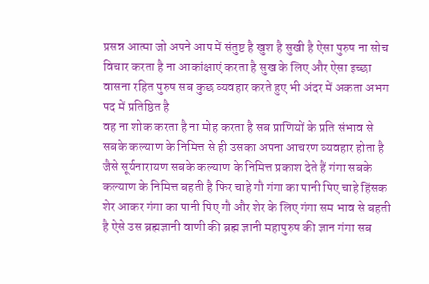प्रसन्न आत्मा जो अपने आप में संतुष्ट है खुश है सुखी है ऐसा पुरुष ना सोच विचार करता है ना आकांक्षाएं करता है सुख के लिए और ऐसा इच्छा वासना रहित पुरुष सब कुछ व्यवहार करते हुए भी अंदर में अकता अभग पद में प्रतिष्ठित है
वह ना शोक करता है ना मोह करता है सब प्राणियों के प्रति संभाव से सबके कल्याण के निमित्त से ही उसका अपना आचरण व्यवहार होता है जैसे सूर्यनारायण सबके कल्याण के निमित्त प्रकाश देते हैं गंगा सबके कल्याण के निमित्त बहती है फिर चाहे गौ गंगा का पानी पिए चाहे हिंसक शेर आकर गंगा का पानी पिए गौ और शेर के लिए गंगा सम भाव से बहती है ऐसे उस ब्रह्मज्ञानी वाणी की ब्रह्म ज्ञानी महापुरुष की ज्ञान गंगा सब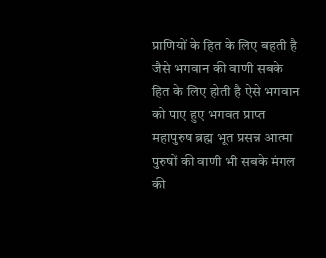प्राणियों के हित के लिए बहती है जैसे भगवान की वाणी सबके हित के लिए होती है ऐसे भगवान
को पाए हुए भगवत प्राप्त महापुरुष ब्रह्म भूत प्रसन्न आत्मा पुरुषों की वाणी भी सबके मंगल की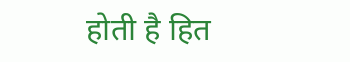होती है हित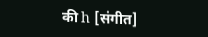की h [संगीत]